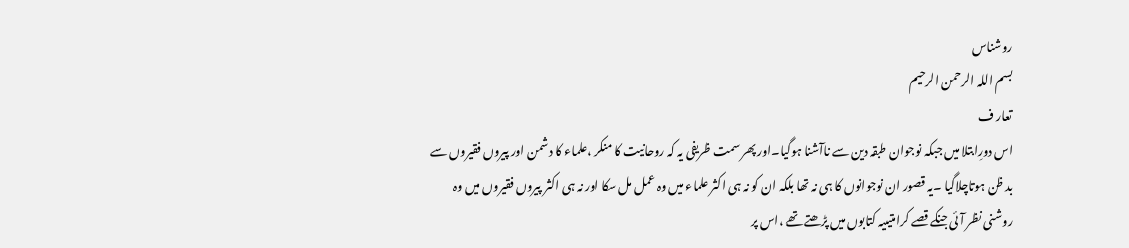روشناس
بسم اللہ الرحمن الرحیم
تعار ف
اس دورِابتلا میں جبکہ نوجوان طبقہ دین سے ناآشنا ہوگیا۔اور پھر سمت ظریفی یہ کہ روحانیت کا منکر ،علماء کا دشمن اور پیروں فقیروں سے بد ظن ہوتاچلاگیا ۔یہ قصور ان نوجوانوں کا ہی نہ تھا بلکہ ان کو نہ ہی اکثر علماء میں وہ عمل مل سکا اور نہ ہی اکثر پیروں فقیروں میں وہ روشنی نظر آئی جنکے قصے کرامتیںیہ کتابوں میں پڑھتے تھے ،اس پر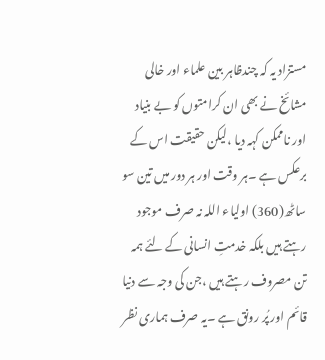مستزاد یہ کہ چندظاہر بین علماء اور خالی مشائخ نے بھی ان کرامتوں کو بے بنیاد اور ناممکن کہہ دیا ،لیکن حقیقت اس کے برعکس ہے ۔ہر وقت اور ہر دور میں تین سو ساٹھ(360) اولیاء اللہ نہ صرف موجود رہتے ہیں بلکہ خدمتِ انسانی کے لئے ہمہ تن مصروف رہتے ہیں ،جن کی وجہ سے دنیا قائم اور پُر رونق ہے ۔یہ صرف ہماری نظر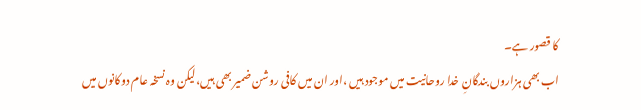کا قصور ہے۔
اب بھی ہزاروں بندگانِ خدا روحانیت میں موجود ہیں ،اور ان میں کافی روشن ضمیر بھی ہیں،لیکن وہ نسخہ عام دوکانوں میں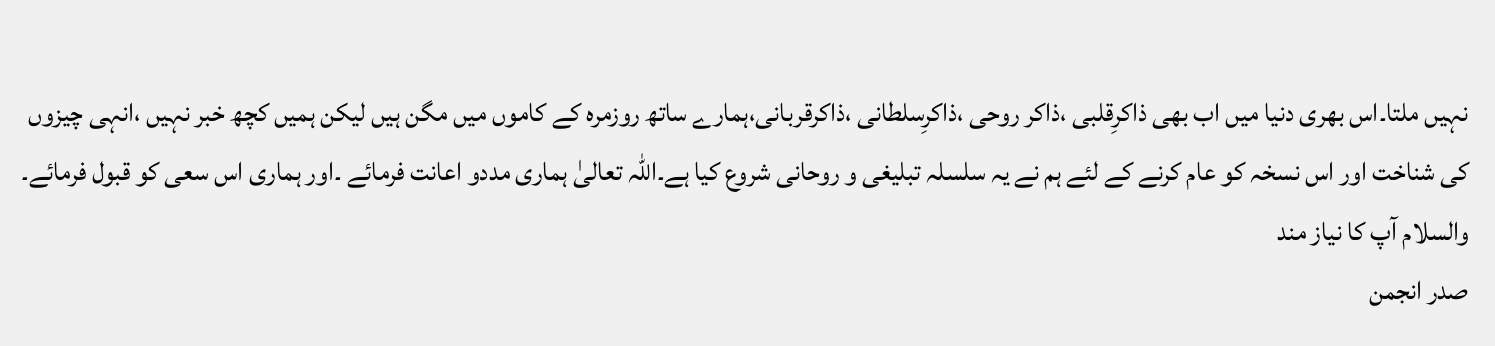نہیں ملتا۔اس بھری دنیا میں اب بھی ذاکرِقلبی ،ذاکر روحی ،ذاکرِسلطانی ،ذاکرقربانی،ہمارے ساتھ روزمرہ کے کاموں میں مگن ہیں لیکن ہمیں کچھ خبر نہیں ،انہی چیزوں کی شناخت اور اس نسخہ کو عام کرنے کے لئے ہم نے یہ سلسلہ تبلیغی و روحانی شروع کیا ہے۔اللہ تعالیٰ ہماری مددو اعانت فرمائے ۔اور ہماری اس سعی کو قبول فرمائے۔
والسلام آپ کا نیاز مند
صدر انجمن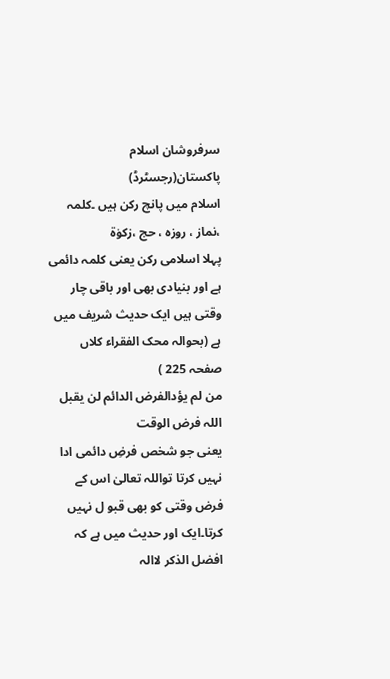سرفروشان اسلام پاکستان(رجسٹرڈ)
اسلام میں پانچ رکن ہیں ۔کلمہ ،نماز ، روزہ ، حج ،زکوٰۃ
پہلا اسلامی رکن یعنی کلمہ دائمی ہے اور بنیادی بھی اور باقی چار وقتی ہیں ایک حدیث شریف میں ہے (بحوالہ محک الفقراء کلاں صفحہ 225 )
من لم یؤدالفرض الدائم لن یقبل اللہ فرض الوقت
یعنی جو شخص فرضِ دائمی ادا نہیں کرتا تواللہ تعالیٰ اس کے فرض وقتی کو بھی قبو ل نہیں کرتا۔ایک اور حدیث میں ہے کہ
افضل الذکر لاالہ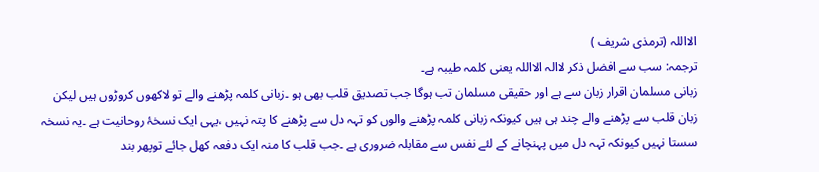الااللہ (ترمذی شریف )
ترجمہ: سب سے افضل ذکر لاالہ الااللہ یعنی کلمہ طیبہ ہے۔
زبانی مسلمان اقرار زبان سے ہے اور حقیقی مسلمان تب ہوگا جب تصدیق قلب بھی ہو ۔زبانی کلمہ پڑھنے والے تو لاکھوں کروڑوں ہیں لیکن زبان قلب سے پڑھنے والے چند ہی ہیں کیونکہ زبانی کلمہ پڑھنے والوں کو تہہ دل سے پڑھنے کا پتہ نہیں ،یہی ایک نسخۂ روحانیت ہے ۔یہ نسخہ سستا نہیں کیونکہ تہہ دل میں پہنچانے کے لئے نفس سے مقابلہ ضروری ہے ۔جب قلب کا منہ ایک دفعہ کھل جائے توپھر بند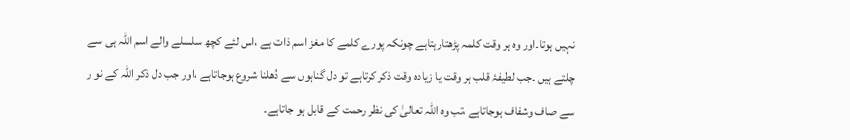نہیں ہوتا۔اور وہ ہر وقت کلمہ پڑھتارہتاہے چونکہ پورے کلمے کا مغز اسم ذات ہے ،اس لئے کچھ سلسلے والے اسم اللہ ہی سے چلتے ہیں ۔جب لطیفۂ قلب ہر وقت یا زیادہ وقت ذکر کرتاہے تو دل گناہوں سے دُھلنا شروع ہوجاتاہے ،اور جب دل ذکر اللہ کے نو ر سے صاف وشفاف ہوجاتاہے ،تب وہ اللہ تعالیٰ کی نظر رحمت کے قابل ہو جاتاہے۔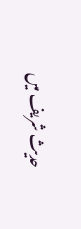حدیث شریف میں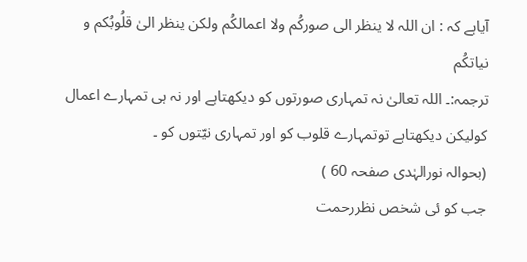آیاہے کہ : ان اللہ لا ینظر الی صورکُم ولا اعمالکُم ولکن ینظر الیٰ قلُوبُکم و نیاتکُم
ترجمہ:۔ اللہ تعالیٰ نہ تمہاری صورتوں کو دیکھتاہے اور نہ ہی تمہارے اعمال کولیکن دیکھتاہے توتمہارے قلوب کو اور تمہاری نیّتوں کو ۔
(بحوالہ نورالہٰدی صفحہ 60 )
جب کو ئی شخص نظررحمت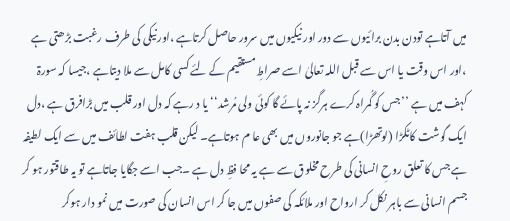میں آتاہے تودن بدن برائیوں سے دور اور نیکیوں میں سرور حاصل کرتاہے ،اور نیکی کی طرف رغبت بڑھتی ہے ،اور اس وقت یا اس سے قبل اللہ تعالیٰ اسے صراطِ مستقیم کے لئے کسی کامل سے ملا دیتاہے ،جیسا کہ سورۃ کہف میں ہے ’’جس کو گُمراہ کرے ہرگز نہ پائے گا کوئی ولی مُرشد‘‘ یا د رہے کہ دل اور قلب میں بڑافرق ہے ،دل ایک گوشت کاٹکڑا (لوتھڑا)ہے جو جانوروں میں بھی عا م ہوتاہے۔ لیکن قلب ہفت لطائف میں سے ایک لطیفہ ہے جس کا تعلق روحِ انسانی کی طرح مخلوق سے ہے یہ محا فظِ دل ہے ۔جب اسے جگایا جاتاہے تو یہ طاقتور ہو کر جسم انسانی سے باہر نکل کر ارواح اور ملائکہ کی صفوں میں جا کر اس انسان کی صورت میں نمو دار ہوکر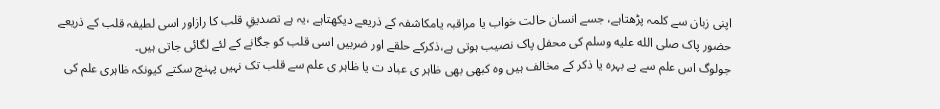اپنی زبان سے کلمہ پڑھتاہے، جسے انسان حالت خواب یا مراقبہ یامکاشفہ کے ذریعے دیکھتاہے ،یہ ہے تصدیقِ قلب کا رازاور اسی لطیفہ قلب کے ذریعے حضور پاک صلى الله عليه وسلم کی محفل پاک نصیب ہوتی ہے،ذکرکے حلقے اور ضربیں اسی قلب کو جگانے کے لئے لگائی جاتی ہیں۔
جولوگ اس علم سے بے بہرہ یا ذکر کے مخالف ہیں وہ کبھی بھی ظاہر ی عباد ت یا ظاہر ی علم سے قلب تک نہیں پہنچ سکتے کیونکہ ظاہری علم کی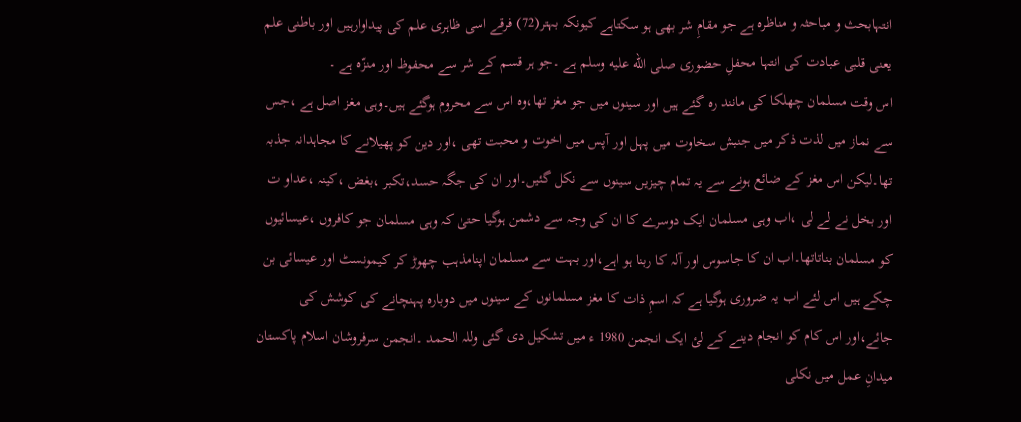انتہابحث و مباحثہ و مناظرہ ہے جو مقامِ شر بھی ہو سکتاہے کیونکہ بہتر(72) فرقے اسی ظاہری علم کی پیداوارہیں اور باطنی علم یعنی قلبی عبادت کی انتہا محفلِ حضوری صلى الله عليه وسلم ہے ۔جو ہر قسم کے شر سے محفوظ اور منزّہ ہے ۔
اس وقت مسلمان چھلکا کی مانند رہ گئے ہیں اور سینوں میں جو مغز تھا،وہ اس سے محروم ہوگئے ہیں۔وہی مغز اصل ہے ،جس سے نماز میں لذت ذکر میں جنبش سخاوت میں پہل اور آپس میں اخوت و محبت تھی ،اور دین کو پھیلانے کا مجاہدانہ جذبہ تھا۔لیکن اس مغز کے ضائع ہونے سے یہ تمام چیزیں سینوں سے نکل گئیں۔اور ان کی جگہ حسد،تکبر ،بغض ،کینہ ،عداو ت اور بخل نے لے لی ،اب وہی مسلمان ایک دوسرے کا ان کی وجہ سے دشمن ہوگیا حتیٰ کہ وہی مسلمان جو کافروں ،عیسائیوں کو مسلمان بناتاتھا۔اب ان کا جاسوس اور آلہ کا ربنا ہو اہے،اور بہت سے مسلمان اپنامذہب چھوڑ کر کیمونسٹ اور عیسائی بن چکے ہیں اس لئے اب یہ ضروری ہوگیا ہے کہ اسمِ ذات کا مغز مسلمانوں کے سینوں میں دوبارہ پہنچانے کی کوشش کی جائے،اور اس کام کو انجام دینے کے لئ ایک انجمن 1980 ء میں تشکیل دی گئی وللہ الحمد ۔انجمن سرفروشان اسلام پاکستان میدانِ عمل میں نکلی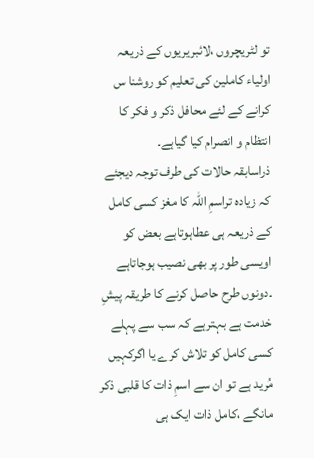تو لٹریچروں ،لائبریریوں کے ذریعہ اولیاء کاملین کی تعلیم کو روشنا س کرانے کے لئے محافل ذکر و فکر کا انتظام و انصرام کیا گیاہے۔
ذراسابقہ حالات کی طرف توجہ دیجئے کہ زیادہ تراسمِ اللہ کا مغز کسی کامل کے ذریعہ ہی عطاہوتاہے بعض کو اویسی طور پر بھی نصیب ہوجاتاہے ۔دونوں طرح حاصل کرنے کا طریقہ پیشِ خدمت ہے بہترہے کہ سب سے پہلے کسی کامل کو تلاش کرے یا اگرکہیں مُرید ہے تو ان سے اسمِ ذات کا قلبی ذکر مانگے ،کامل ذات ایک ہی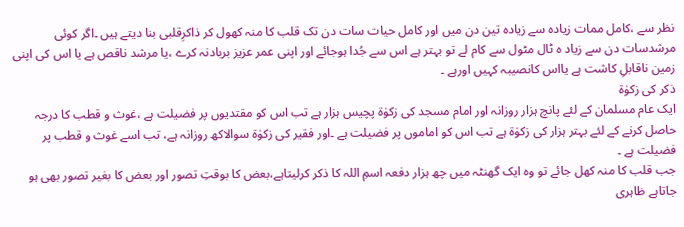نظر سے ،کامل ممات زیادہ سے زیادہ تین دن میں اور کامل حیات سات دن تک قلب کا منہ کھول کر ذاکرِقلبی بنا دیتے ہیں ۔اگر کوئی مرشدسات دن سے زیاد ہ ٹال مٹول سے کام لے تو بہتر ہے اس سے جُدا ہوجائے اور اپنی عمر عزیز بربادنہ کرے ،یا مرشد ناقص ہے یا اس کی اپنی زمین ناقابلِ کاشت ہے یااس کانصیبہ کہیں اورہے ۔
ذکر کی زکوٰۃ
ایک عام مسلمان کے لئے پانچ ہزار روزانہ اور امام مسجد کی زکوٰۃ پچیس ہزار ہے تب اس کو مقتدیوں پر فضیلت ہے ،غوث و قطب کا درجہ حاصل کرنے کے لئے بہتر ہزار کی زکوٰۃ ہے تب اس کو اماموں پر فضیلت ہے ۔اور فقیر کی زکوٰۃ سوالاکھ روزانہ ہے، تب اسے غوث و قطب پر فضیلت ہے ۔
جب قلب کا منہ کھل جائے تو وہ ایک گھنٹہ میں چھ ہزار دفعہ اسمِ اللہ کا ذکر کرلیتاہے،بعض کا بوقتِ تصور اور بعض کا بغیر تصور بھی ہو جاتاہے ظاہری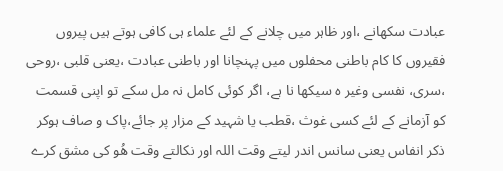عبادت سکھانے ،اور ظاہر میں چلانے کے لئے علماء ہی کافی ہوتے ہیں پیروں فقیروں کا کام باطنی محفلوں میں پہنچانا اور باطنی عبادت ،یعنی قلبی ،روحی ،سری، نفسی وغیر ہ سیکھا نا ہے، اگر کوئی کامل نہ مل سکے تو اپنی قسمت کو آزمانے کے لئے کسی غوث ،قطب یا شہید کے مزار پر جائے،پاک و صاف ہوکر ذکر انفاس یعنی سانس اندر لیتے وقت اللہ اور نکالتے وقت ھُو کی مشق کرے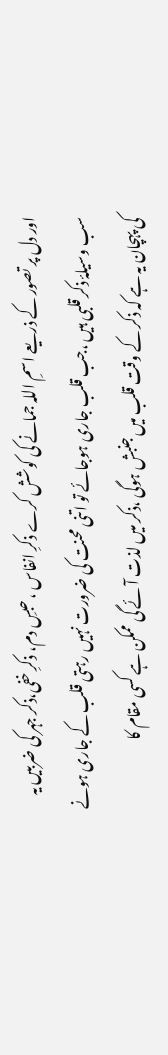اور دل پر تصور کے ذریعے اسمِ اللہ جمانے کی کوشش کرے ذکرِ انفاس ، حبسِ دم، ذکرِ خفی،ذکر جہر کی ضربیں یہ سب وسیلۂ ذکر قلبی ہیں ،جب قلب جاری ہوجائے تو اتنی محنت کی ضرورت نہیں رہتی قلب کے جاری ہونے کی پہچان یہ ہے کہ ذکر کے وقت قلب میں جنبش ہوگی ،ذکر میں لذت آئے گی ممکن ہے کسی مقام کا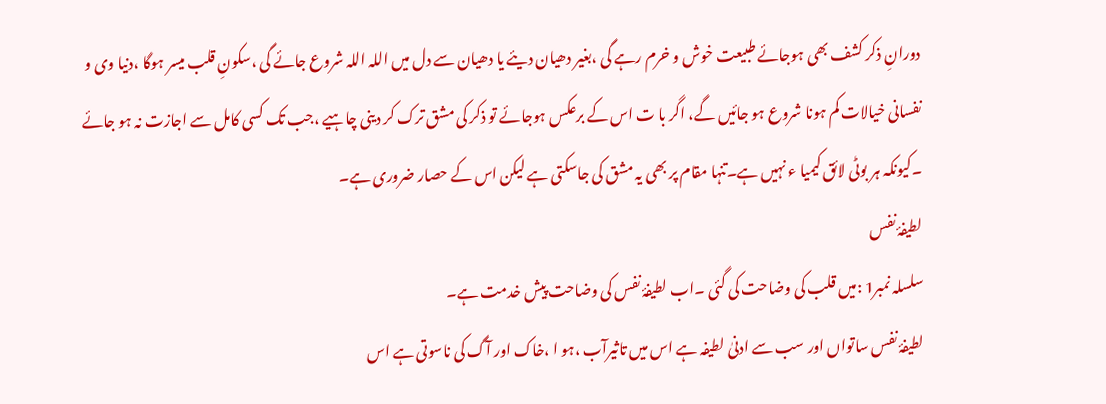دورانِ ذکر کشف بھی ہوجائے طبیعت خوش و خرم رہے گی ،بغیر دھیان دیئے یا دھیان سے دل میں اللہ اللہ شروع جائے گی ،سکونِ قلب میسر ہوگا ،دنیا وی و نفسانی خیالات کم ہونا شروع ہو جائیں گے، اگر با ت اس کے برعکس ہوجائے تو ذکر کی مشق ترک کر دینی چاہیے ،جب تک کسی کامل سے اجازت نہ ہو جائے ۔کیونکہ ہر بوٹی لائق کیمیا ء نہیں ہے۔تنہا مقام پر بھی یہ مشق کی جاسکتی ہے لیکن اس کے حصار ضروری ہے۔
لطیفۂ نفس
سلسلہ نمبر1 :میں قلب کی وضاحت کی گئی ۔اب لطیفۂ نفس کی وضاحت پیش خدمت ہے۔
لطیفۂ نفس ساتواں اور سب سے ادنیٰ لطیفہ ہے اس میں تاثیرآب ،ہو ا ،خاک اور آگ کی ناسوتی ہے اس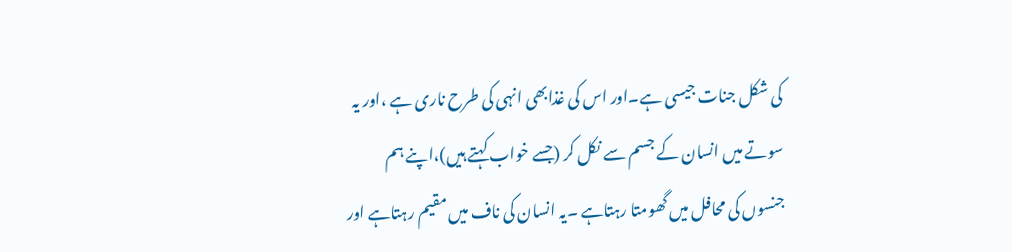کی شکل جنات جیسی ہے۔اور اس کی غذابھی انہی کی طرح ناری ہے ،اور یہ سوتے میں انسان کے جسم سے نکل کر (جسے خواب کہتے ہیں)،اپنے ہم جنسوں کی محافل میں گھومتا رہتاہے ۔یہ انسان کی ناف میں مقیم رہتاہے اور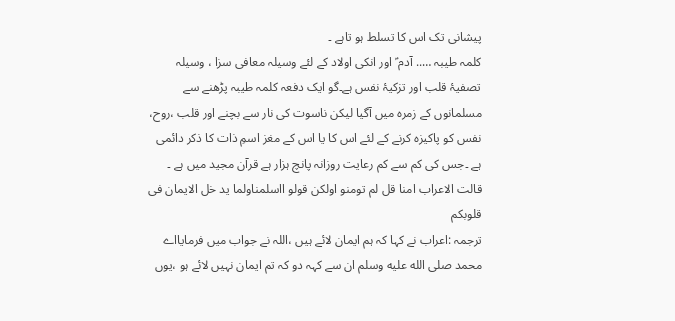پیشانی تک اس کا تسلط ہو تاہے ۔
کلمہ طیبہ ….. آدم ؑ اور انکی اولاد کے لئے وسیلہ معافی سزا ، وسیلہ تصفیۂ قلب اور تزکیۂ نفس ہے۔گو ایک دفعہ کلمہ طیبہ پڑھنے سے مسلمانوں کے زمرہ میں آگیا لیکن ناسوت کی نار سے بچنے اور قلب ،روح، نفس کو پاکیزہ کرنے کے لئے اس کا یا اس کے مغز اسمِ ذات کا ذکر دائمی ہے ۔جس کی کم سے کم رعایت روزانہ پانچ ہزار ہے قرآن مجید میں ہے ۔
قالت الاعراب امنا قل لم تومنو اولکن قولو ااسلمناولما ید خل الایمان فی قلوبکم
ترجمہ :اعراب نے کہا کہ ہم ایمان لائے ہیں ،اللہ نے جواب میں فرمایااے محمد صلى الله عليه وسلم ان سے کہہ دو کہ تم ایمان نہیں لائے ہو ،یوں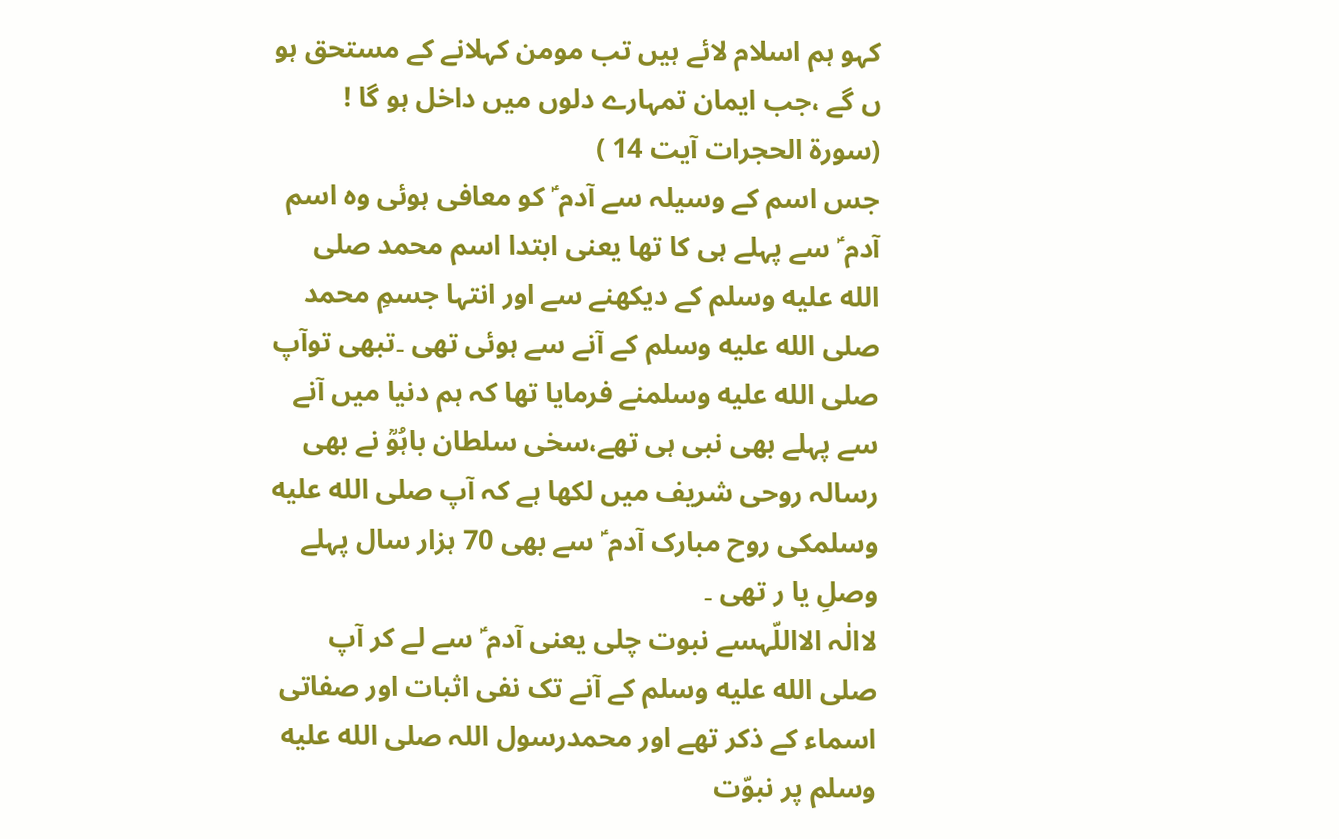کہو ہم اسلام لائے ہیں تب مومن کہلانے کے مستحق ہو ں گے ،جب ایمان تمہارے دلوں میں داخل ہو گا ! (سورۃ الحجرات آیت 14 )
جس اسم کے وسیلہ سے آدم ؑ کو معافی ہوئی وہ اسم آدم ؑ سے پہلے ہی کا تھا یعنی ابتدا اسم محمد صلى الله عليه وسلم کے دیکھنے سے اور انتہا جسمِ محمد صلى الله عليه وسلم کے آنے سے ہوئی تھی ۔تبھی توآپ صلى الله عليه وسلمنے فرمایا تھا کہ ہم دنیا میں آنے سے پہلے بھی نبی ہی تھے،سخی سلطان باہُوؒ نے بھی رسالہ روحی شریف میں لکھا ہے کہ آپ صلى الله عليه وسلمکی روح مبارک آدم ؑ سے بھی 70 ہزار سال پہلے وصلِ یا ر تھی ۔
لاالٰہ الااللّہسے نبوت چلی یعنی آدم ؑ سے لے کر آپ صلى الله عليه وسلم کے آنے تک نفی اثبات اور صفاتی اسماء کے ذکر تھے اور محمدرسول اللہ صلى الله عليه وسلم پر نبوّت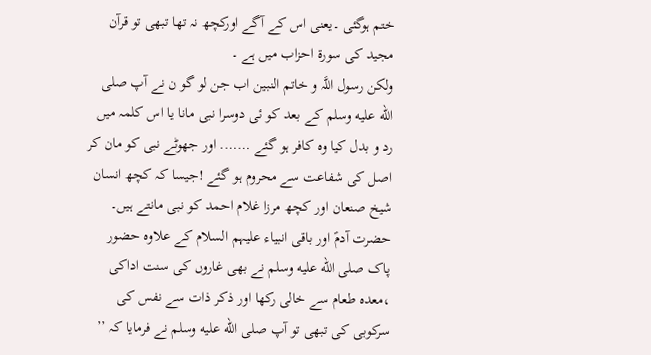ختم ہوگئی ۔یعنی اس کے آگے اورکچھ نہ تھا تبھی تو قرآن مجید کی سورۃ احزاب میں ہے ۔
ولکن رسول اللَّہ و خاتم النبین اب جن لو گو ن نے آپ صلى الله عليه وسلم کے بعد کو ئی دوسرا نبی مانا یا اس کلمہ میں رد و بدل کیا وہ کافر ہو گئے ……. اور جھوٹے نبی کو مان کر اصل کی شفاعت سے محروم ہو گئے !جیسا کہ کچھ انسان شیخ صنعان اور کچھ مرزا غلام احمد کو نبی مانتے ہیں۔
حضرت آدمؑ اور باقی انبیاء علیہم السلام کے علاوہ حضور پاک صلى الله عليه وسلم نے بھی غاروں کی سنت اداکی ،معدہ طعام سے خالی رکھا اور ذکر ذات سے نفس کی سرکوبی کی تبھی تو آپ صلى الله عليه وسلم نے فرمایا کہ ’’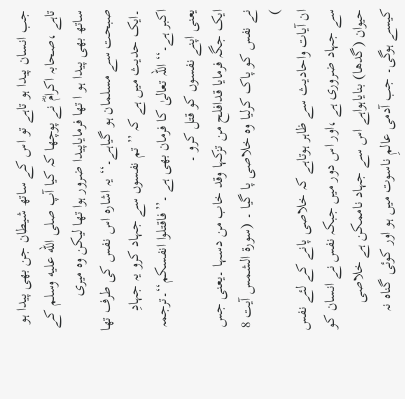جب انسان پیدا ہو تاہے تو اس کے ساتھ شیطان جن بھی پیدا ہو تاہے ،صحابہ اکرامؓ نے پوچھا کہ کیا آپ صلى الله عليه وسلم کے ساتھ بھی پیدا ہو ا تھا فرمایاپیدا ضرور ہوا تھا لیکن وہ میری صبحت سے مسلمان ہو گیاہے۔‘‘ یہ اشارہ اس نفس کی طرف تھا ۔ایک حدیث میں ہے کہ ’’ تم نفسوں سے جہاد کرو یہ جہادِ اکبر ہے۔‘‘ اللہ تعالیٰ کا فرمان بھی ہے ۔’’فاقتلوا انفسکم‘‘۔ترجمہ یعنی اپنے نفسوں کو قتل کرو ۔
ایک جگہ فرمایا قدافلح من تزکہا وقد خاب من دسہا ۔یعنی جس نے نفس کو پاک کرلیا وہ خلاصی پا گیا ۔ (سورۃ الشمس آیت 8 )
ان آیات واحادیث سے ظاہر ہوتاہے کہ خلاصی پانے کے لئے نفس سے جہاد ضروری ہے ،اور اس دور میں جبکہ نفس نے انسان کو حیوان (گدھا) بنایاہواہے اس سے جہاد ناممکن ہے خلاصی کیسے ہوگی۔ جب آدمی عالمِ ناسوت میں ہو اور کوئی گناہ نہ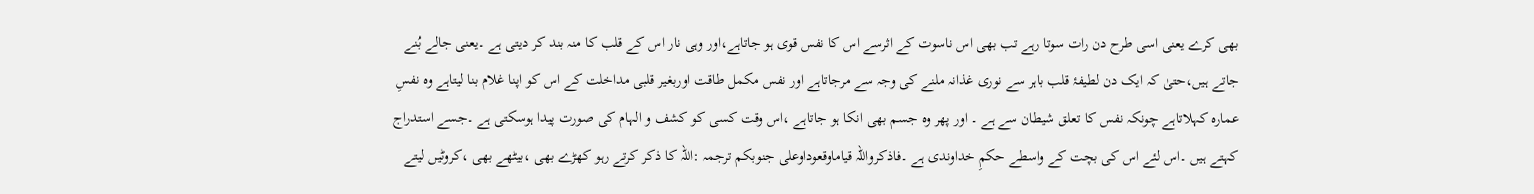بھی کرے یعنی اسی طرح دن رات سوتا رہے تب بھی اس ناسوت کے اثرسے اس کا نفس قوی ہو جاتاہے،اور وہی نار اس کے قلب کا منہ بند کر دیتی ہے ۔یعنی جالے بُنے جاتے ہیں،حتیٰ کہ ایک دن لطیفۂ قلب باہر سے نوری غذانہ ملنے کی وجہ سے مرجاتاہے اور نفس مکمل طاقت اوربغیر قلبی مداخلت کے اس کو اپنا غلام بنا لیتاہے وہ نفسِ عمارہ کہلاتاہے چونکہ نفس کا تعلق شیطان سے ہے ۔ اور پھر وہ جسم بھی انکا ہو جاتاہے ،اس وقت کسی کو کشف و الہام کی صورت پیدا ہوسکتی ہے ۔جسے استدراج کہتے ہیں ۔اس لئے اس کی بچت کے واسطے حکمِ خداوندی ہے ۔فاذکرواللہ قیاماوقعوداوعلی جنوبکم ترجمہ :اللہ کا ذکر کرتے رہو کھڑے بھی ،بیٹھے بھی ،کروٹیں لیتے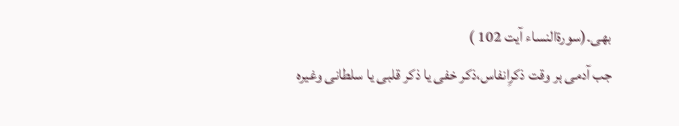بھی۔(سورۃالنساء آیت 102 )
جب آدمی ہر وقت ذکرِانفاس،ذکر خفی یا ذکر قلبی یا سلطانی وغیرہ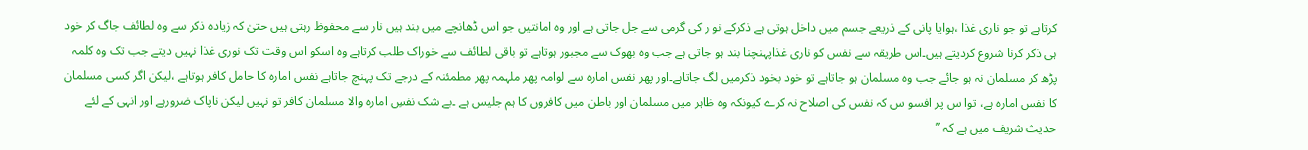کرتاہے تو جو ناری غذا ،ہوایا پانی کے ذریعے جسم میں داخل ہوتی ہے ذکرکے نو ر کی گرمی سے جل جاتی ہے اور وہ امانتیں جو اس ڈھانچے میں بند ہیں نار سے محفوظ رہتی ہیں حتیٰ کہ زیادہ ذکر سے وہ لطائف جاگ کر خود ہی ذکر کرنا شروع کردیتے ہیں۔اس طریقہ سے نفس کو ناری غذاپہنچنا بند ہو جاتی ہے جب وہ بھوک سے مجبور ہوتاہے تو باقی لطائف سے خوراک طلب کرتاہے وہ اسکو اس وقت تک نوری غذا نہیں دیتے جب تک وہ کلمہ پڑھ کر مسلمان نہ ہو جائے جب وہ مسلمان ہو جاتاہے تو خود بخود ذکرمیں لگ جاتاہے۔اور پھر نفس امارہ سے لوامہ پھر ملہمہ پھر مطمئنہ کے درجے تک پہنچ جاتاہے نفس امارہ کا حامل کافر ہوتاہے ،لیکن اگر کسی مسلمان کا نفس امارہ ہے، توا س پر افسو س کہ نفس کی اصلاح نہ کرے کیونکہ وہ ظاہر میں مسلمان اور باطن میں کافروں کا ہم جلیس ہے ۔بے شک نفسِ امارہ والا مسلمان کافر تو نہیں لیکن ناپاک ضرورہے اور انہی کے لئے حدیث شریف میں ہے کہ ’’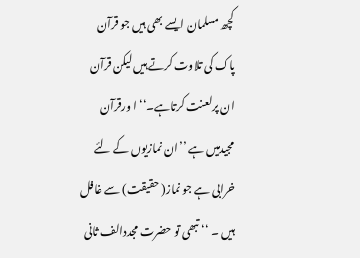کچھ مسلمان ایسے بھی ہیں جو قرآن پاک کی تلاوت کرتے ہیں لیکن قرآن ان پرلعنت کرتاہے۔‘‘ ا ورقرآن مجیدمیں ہے ’’ان نمازیوں کے لئے خرابی ہے جو نماز( حقیقت) سے غافل ہیں ۔ ‘‘ تبھی تو حضرت مجددالف ثانی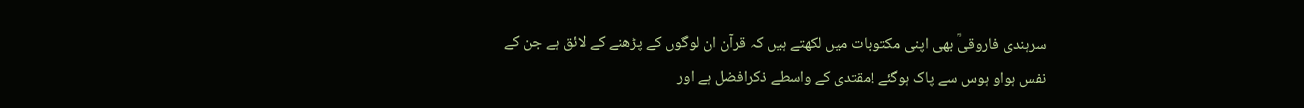سرہندی فاروقیؒ بھی اپنی مکتوبات میں لکھتے ہیں کہ قرآن ان لوگوں کے پڑھنے کے لائق ہے جن کے نفس ہواو ہوس سے پاک ہوگئے !مقتدی کے واسطے ذکرافضل ہے اور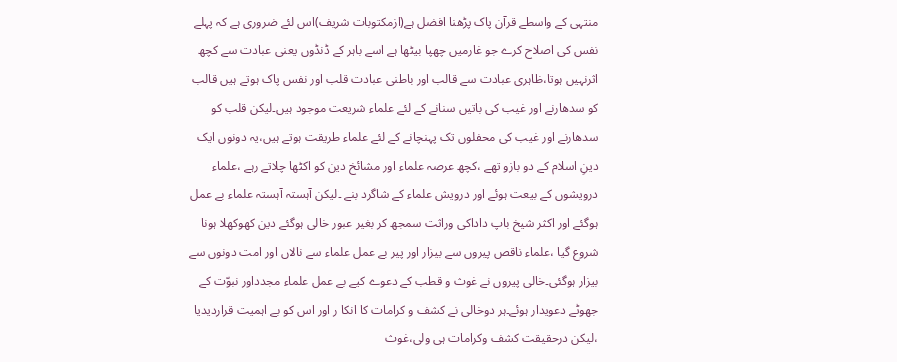منتہی کے واسطے قرآن پاک پڑھنا افضل ہے(ازمکتوبات شریف)اس لئے ضروری ہے کہ پہلے نفس کی اصلاح کرے جو غارمیں چھپا بیٹھا ہے اسے باہر کے ڈنڈوں یعنی عبادت سے کچھ اثرنہیں ہوتا،ظاہری عبادت سے قالب اور باطنی عبادت قلب اور نفس پاک ہوتے ہیں قالب کو سدھارنے اور غیب کی باتیں سنانے کے لئے علماء شریعت موجود ہیں۔لیکن قلب کو سدھارنے اور غیب کی محفلوں تک پہنچانے کے لئے علماء طریقت ہوتے ہیں،یہ دونوں ایک دینِ اسلام کے دو بازو تھے ،کچھ عرصہ علماء اور مشائخ دین کو اکٹھا چلاتے رہے ،علماء درویشوں کے بیعت ہوئے اور درویش علماء کے شاگرد بنے ۔لیکن آہستہ آہستہ علماء بے عمل ہوگئے اور اکثر شیخ باپ داداکی وراثت سمجھ کر بغیر عبور خالی ہوگئے دین کھوکھلا ہونا شروع گیا ،علماء ناقص پیروں سے بیزار اور پیر بے عمل علماء سے نالاں اور امت دونوں سے بیزار ہوگئی۔خالی پیروں نے غوث و قطب کے دعوے کیے بے عمل علماء مجدداور نبوّت کے جھوٹے دعویدار ہوئے۔ہر دوخالی نے کشف و کرامات کا انکا ر اور اس کو بے اہمیت قراردیدیا ،لیکن درحقیقت کشف وکرامات ہی ولی،غوث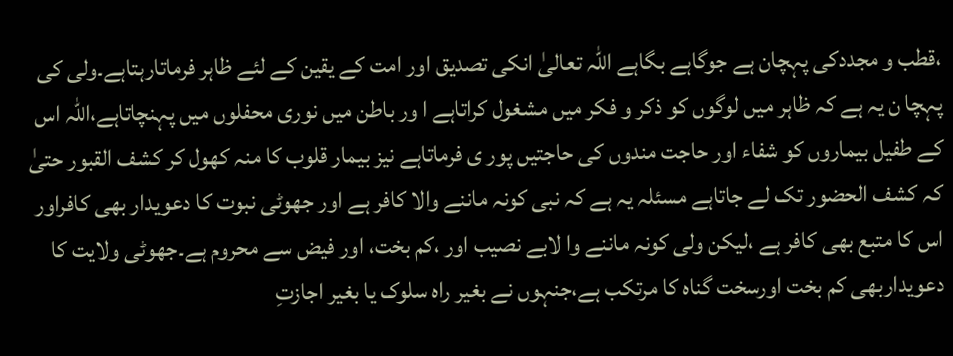،قطب و مجددکی پہچان ہے جوگاہے بگاہے اللہ تعالیٰ انکی تصدیق اور امت کے یقین کے لئے ظاہر فرماتارہتاہے۔ولی کی پہچا ن یہ ہے کہ ظاہر میں لوگوں کو ذکر و فکر میں مشغول کراتاہے ا ور باطن میں نوری محفلوں میں پہنچاتاہے،اللہ اس کے طفیل بیماروں کو شفاء اور حاجت مندوں کی حاجتیں پور ی فرماتاہے نیز بیمار قلوب کا منہ کھول کر کشف القبور حتیٰ کہ کشف الحضور تک لے جاتاہے مسئلہ یہ ہے کہ نبی کونہ ماننے والا کافر ہے اور جھوٹی نبوت کا دعویدار بھی کافراور اس کا متبع بھی کافر ہے ،لیکن ولی کونہ ماننے وا لابے نصیب اور ،کم بخت، اور فیض سے محروم ہے۔جھوٹی ولایت کا دعویداربھی کم بخت اورسخت گناہ کا مرتکب ہے،جنہوں نے بغیر راہ سلوک یا بغیر اجازتِ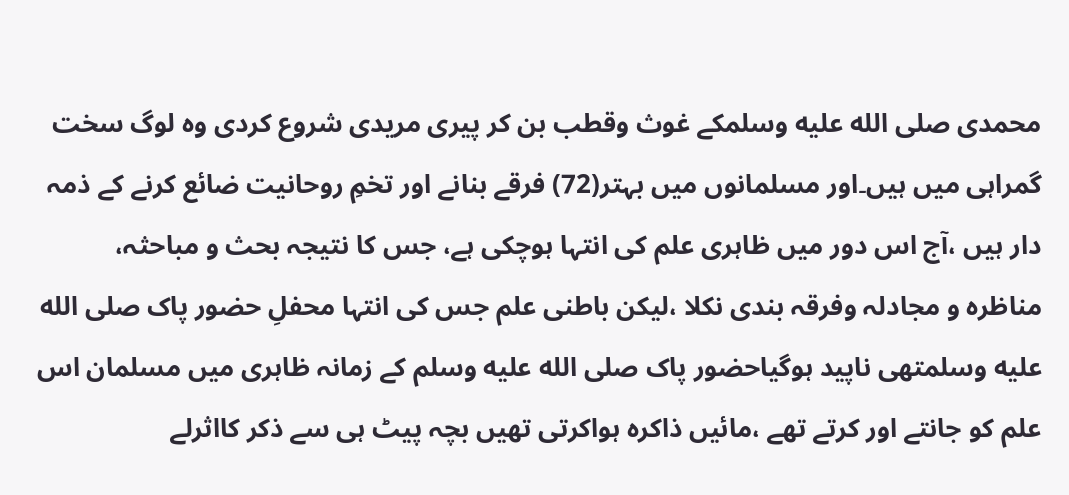محمدی صلى الله عليه وسلمکے غوث وقطب بن کر پیری مریدی شروع کردی وہ لوگ سخت گمراہی میں ہیں۔اور مسلمانوں میں بہتر(72) فرقے بنانے اور تخمِ روحانیت ضائع کرنے کے ذمہ دار ہیں ،آج اس دور میں ظاہری علم کی انتہا ہوچکی ہے، جس کا نتیجہ بحث و مباحثہ، مناظرہ و مجادلہ وفرقہ بندی نکلا ،لیکن باطنی علم جس کی انتہا محفلِ حضور پاک صلى الله عليه وسلمتھی ناپید ہوگیاحضور پاک صلى الله عليه وسلم کے زمانہ ظاہری میں مسلمان اس علم کو جانتے اور کرتے تھے ،مائیں ذاکرہ ہواکرتی تھیں بچہ پیٹ ہی سے ذکر کااثرلے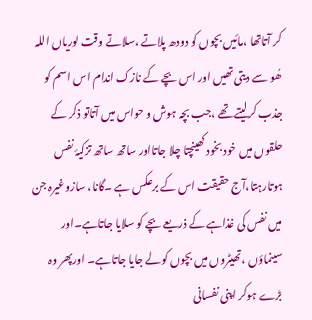کر آتاتھا ،مائیں بچوں کو دودھ پلاتے ،سلاتے وقت لوریاں اللہ ھُو سے دیتی تھیں اور اس بچے کے نازک اندام اس اسم کو جذب کرلیتے تھے ،جب بچہ ہوش و حواس میں آتاتو ذکر کے حلقوں میں خود بخود کھینچتا چلا جاتااور ساتھ ساتھ تزکیۂ نفس ہوتارہتا،آج حقیقت اس کے برعکس ہے ۔گانا، سازوغیرہ جن میں نفس کی غذاہے کے ذریعے بچے کو سلایا جاتاہے۔اور سینماؤں ،تھیٹروں میں بچوں کولے جایا جاتاہے۔ اورپھر وہ بڑے ہوکر اپنی نفسانی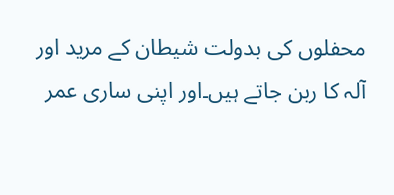محفلوں کی بدولت شیطان کے مرید اور آلہ کا ربن جاتے ہیں۔اور اپنی ساری عمر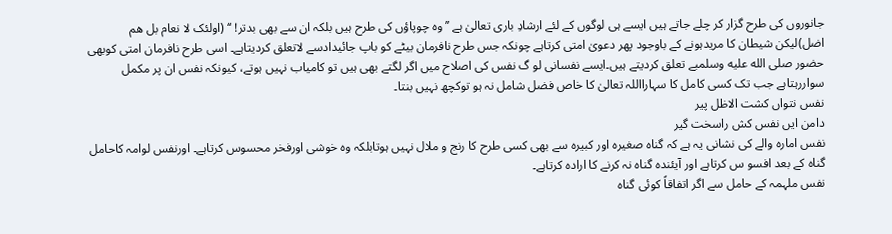جانوروں کی طرح گزار کر چلے جاتے ہیں ایسے ہی لوگوں کے لئے ارشادِ باری تعالیٰ ہے ’’وہ چوپاؤں کی طرح ہیں بلکہ ان سے بھی بدتر! ‘‘ (اولئک لا نعام بل ھم اضل)لیکن شیطان کا مریدہونے کے باوجود پھر دعویٰ امتی کرتاہے چونکہ جس طرح نافرمان بیٹے کو باپ جائیدادسے لاتعلق کردیتاہے۔ اسی طرح نافرمان امتی کوبھی حضور صلى الله عليه وسلمبے تعلق کردیتے ہیں۔ایسے نفسانی لو گ نفس کی اصلاح میں اگر لگتے بھی ہیں تو کامیاب نہیں ہوتے، کیونکہ نفس ان پر مکمل سواررہتاہے جب تک کسی کامل کا سہارااللہ تعالیٰ کا خاص فضل شامل نہ ہو توکچھ نہیں بنتا۔
نفس نتواں کشت الاظل پیر
دامن ایں نفس کش راسخت گیر
نفس امارہ والے کی نشانی یہ ہے کہ گناہ صغیرہ اور کبیرہ سے بھی کسی طرح کا رنج و ملال نہیں ہوتابلکہ وہ خوشی اورفخر محسوس کرتاہے۔ اورنفس لوامہ کاحامل گناہ کے بعد افسو س کرتاہے اور آیئندہ گناہ نہ کرنے کا ارادہ کرتاہے۔
نفس ملہمہ کے حامل سے اگر اتفاقاً کوئی گناہ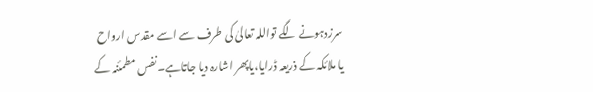سرزدہونے لگے تواللہ تعالیٰ کی طرف سے اسے مقدس ارواح یا ملائکہ کے ذریعہ ڈرایا،یاپھر اشارہ دیا جاتاہے۔نفس مطمئنہ کے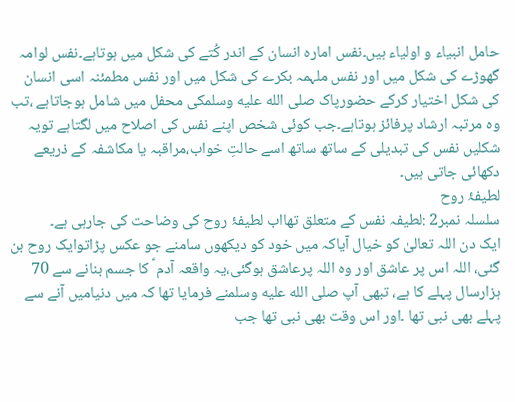حامل انبیاء و اولیاء ہیں۔نفس امارہ انسان کے اندر کُتے کی شکل میں ہوتاہے۔نفس لوامہ گھوڑے کی شکل میں اور نفس ملہمہ بکرے کی شکل میں اور نفس مطمئنہ اسی انسان کی شکل اختیار کرکے حضورپاک صلى الله عليه وسلمکی محفل میں شامل ہوجاتاہے ،تب وہ مرتبہ ارشاد پرفائز ہوتاہے۔جب کوئی شخص اپنے نفس کی اصلاح میں لگتاہے تویہ شکلیں نفس کی تبدیلی کے ساتھ ساتھ اسے حالتِ خواب،مراقبہ یا مکاشفہ کے ذریعے دکھائی جاتی ہیں۔
لطیفۂ روح
سلسلہ نمبر2 :لطیفہ نفس کے متعلق تھااب لطیفۂ روح کی وضاحت کی جارہی ہے۔
ایک دن اللہ تعالیٰ کو خیال آیاکہ میں خود کو دیکھوں سامنے جو عکس پڑاتوایک روح بن گئی، اللہ اس پر عاشق اور وہ اللہ پرعاشق ہوگئی،یہ واقعہ آدم ؑ کا جسم بنانے سے 70 ہزارسال پہلے کا ہے، تبھی آپ صلى الله عليه وسلمنے فرمایا تھا کہ میں دنیامیں آنے سے پہلے بھی نبی تھا ۔اور اس وقت بھی نبی تھا جب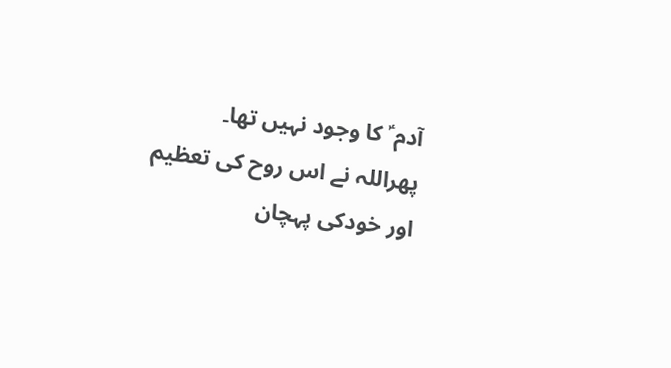آدم ؑ کا وجود نہیں تھا۔
پھراللہ نے اس روح کی تعظیم اور خودکی پہچان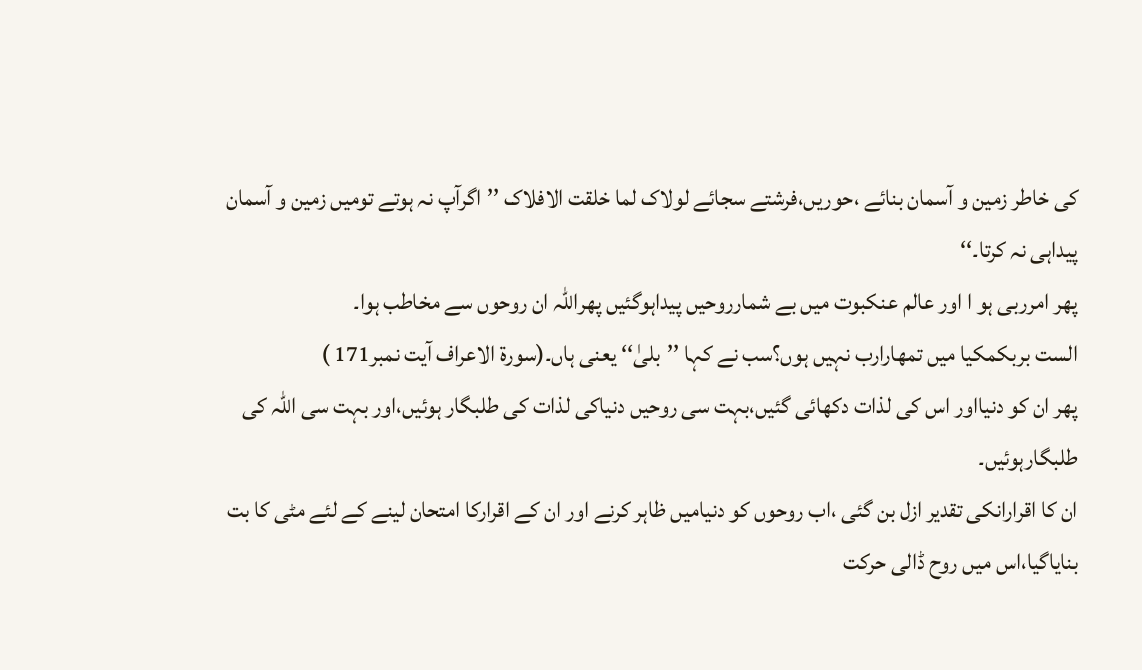کی خاطر زمین و آسمان بنائے ،حوریں،فرشتے سجائے لولاک لما خلقت الافلاک ’’اگرآپ نہ ہوتے تومیں زمین و آسمان پیداہی نہ کرتا۔‘‘
پھر امرربی ہو ا اور عالم عنکبوت میں بے شمارروحیں پیداہوگئیں پھراللہ ان روحوں سے مخاطب ہوا۔
الست بربکمکیا میں تمھارارب نہیں ہوں؟سب نے کہا ’’بلیٰ‘‘ یعنی ہاں۔(سورۃ الاعراف آیت نمبر171 )
پھر ان کو دنیااور اس کی لذات دکھائی گئیں،بہت سی روحیں دنیاکی لذات کی طلبگار ہوئیں،اور بہت سی اللہ کی طلبگارہوئیں۔
ان کا اقرارانکی تقدیر ازل بن گئی ،اب روحوں کو دنیامیں ظاہر کرنے اور ان کے اقرارکا امتحان لینے کے لئے مٹی کا بت بنایاگیا،اس میں روح ڈالی حرکت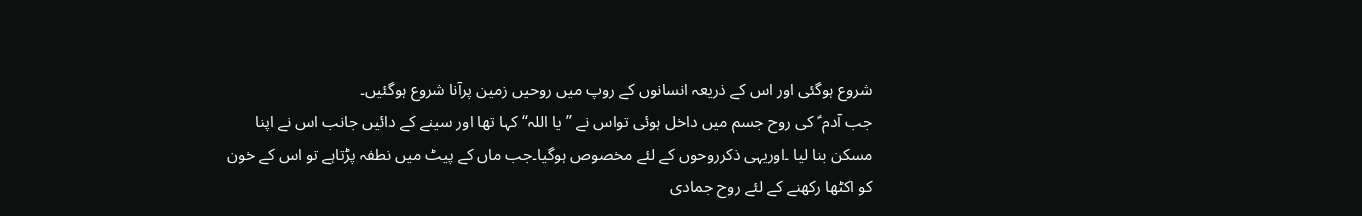شروع ہوگئی اور اس کے ذریعہ انسانوں کے روپ میں روحیں زمین پرآنا شروع ہوگئیں۔
جب آدم ؑ کی روح جسم میں داخل ہوئی تواس نے ’’ یا اللہ‘‘ کہا تھا اور سینے کے دائیں جانب اس نے اپنا مسکن بنا لیا ۔اوریہی ذکرروحوں کے لئے مخصوص ہوگیا۔جب ماں کے پیٹ میں نطفہ پڑتاہے تو اس کے خون کو اکٹھا رکھنے کے لئے روح جمادی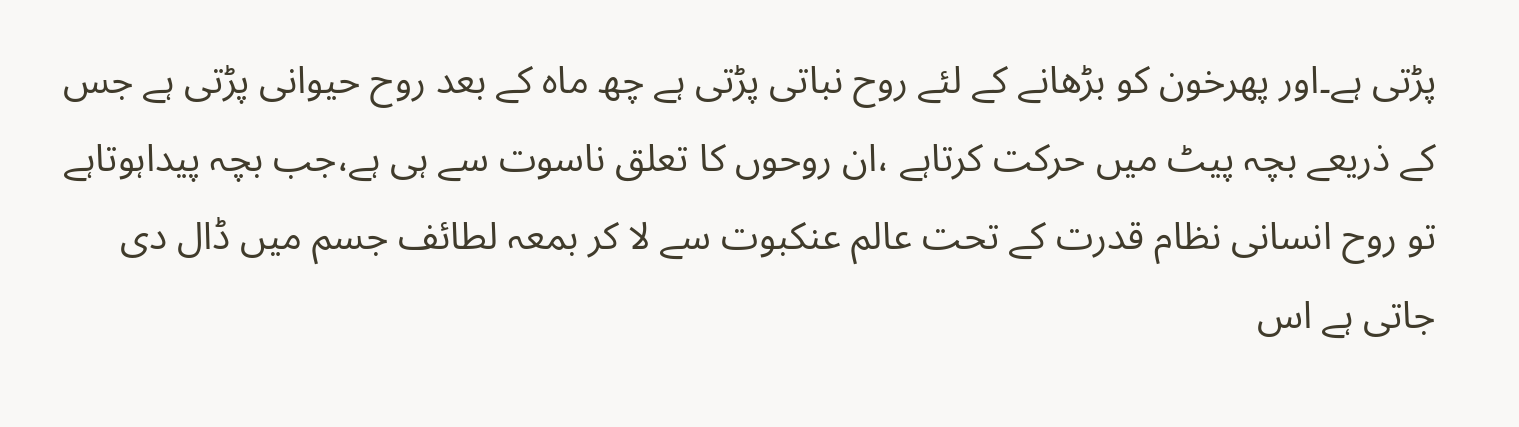پڑتی ہے۔اور پھرخون کو بڑھانے کے لئے روح نباتی پڑتی ہے چھ ماہ کے بعد روح حیوانی پڑتی ہے جس کے ذریعے بچہ پیٹ میں حرکت کرتاہے ،ان روحوں کا تعلق ناسوت سے ہی ہے،جب بچہ پیداہوتاہے تو روح انسانی نظام قدرت کے تحت عالم عنکبوت سے لا کر بمعہ لطائف جسم میں ڈال دی جاتی ہے اس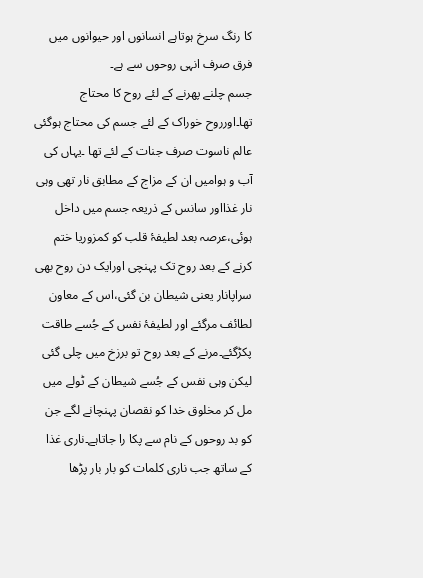کا رنگ سرخ ہوتاہے انسانوں اور حیوانوں میں فرق صرف انہی روحوں سے ہے۔
جسم چلنے پھرنے کے لئے روح کا محتاج تھا۔اورروح خوراک کے لئے جسم کی محتاج ہوگئی عالم ناسوت صرف جنات کے لئے تھا ۔یہاں کی آب و ہوامیں ان کے مزاج کے مطابق نار تھی وہی نار غذااور سانس کے ذریعہ جسم میں داخل ہوئی،عرصہ بعد لطیفۂ قلب کو کمزوریا ختم کرنے کے بعد روح تک پہنچی اورایک دن روح بھی سراپانار یعنی شیطان بن گئی،اس کے معاون لطائف مرگئے اور لطیفۂ نفس کے جُسے طاقت پکڑگئے۔مرنے کے بعد روح تو برزخ میں چلی گئی لیکن وہی نفس کے جُسے شیطان کے ٹولے میں مل کر مخلوق خدا کو نقصان پہنچانے لگے جن کو بد روحوں کے نام سے پکا را جاتاہے۔ناری غذا کے ساتھ جب ناری کلمات کو بار بار پڑھا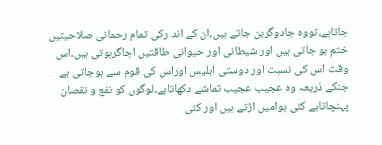جاتاہے،تووہ جادوگربن جاتے ہیں،ان کے اند رکی تمام رحمانی صلاحیتیں ختم ہو جاتی ہیں اور شیطانی اور حیوانی طاقتیں اجاگرہوتی ہیں۔اس وقت اس کی نسبت اور دوستی ابلیس اوراس کی قوم سے ہوجاتی ہے جنکے ذریعہ وہ عجیب عجیب تماشے دکھاتاہے۔لوگوں کو نفع و نقصان پہنچاتاہے کئی ہوامیں اڑتے ہیں اور کئی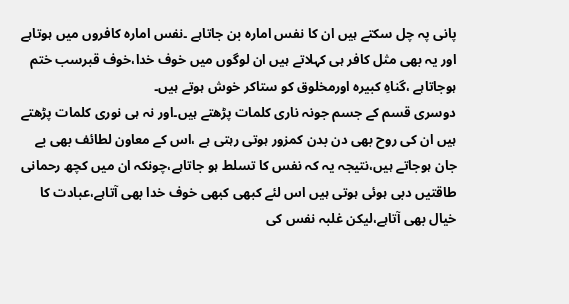پانی پہ چل سکتے ہیں ان کا نفس امارہ بن جاتاہے ۔نفس امارہ کافروں میں ہوتاہے اور یہ بھی مثل کافر ہی کہلاتے ہیں ان لوگوں میں خوف خدا،خوف قبرسب ختم ہوجاتاہے ،گناہِ کبیرہ اورمخلوق کو ستاکر خوش ہوتے ہیں۔
دوسری قسم کے جسم جونہ ناری کلمات پڑھتے ہیں۔اور نہ ہی نوری کلمات پڑھتے ہیں ان کی روح بھی دن بدن کمزور ہوتی رہتی ہے ،اس کے معاون لطائف بھی بے جان ہوجاتے ہیں،نتیجہ یہ کہ نفس کا تسلط ہو جاتاہے،چونکہ ان میں کچھ رحمانی طاقتیں دبی ہوئی ہوتی ہیں اس لئے کبھی کبھی خوف خدا بھی آتاہے،عبادت کا خیال بھی آتاہے،لیکن غلبہ نفس کی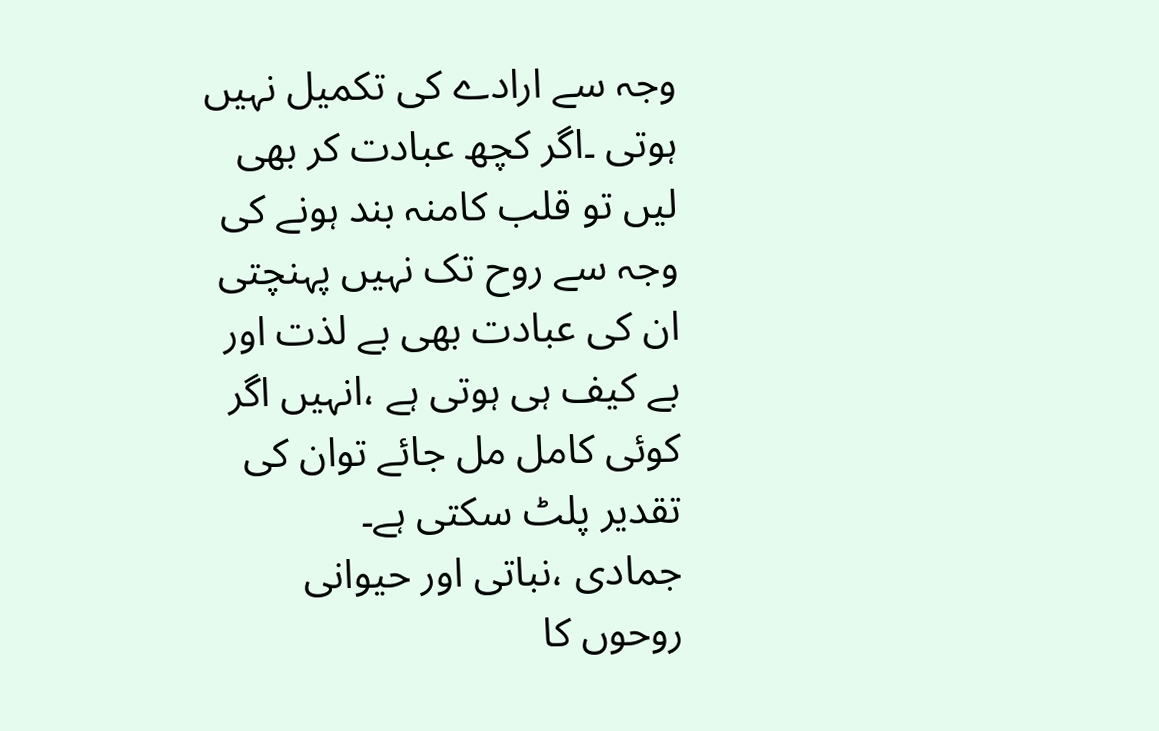وجہ سے ارادے کی تکمیل نہیں ہوتی ۔اگر کچھ عبادت کر بھی لیں تو قلب کامنہ بند ہونے کی وجہ سے روح تک نہیں پہنچتی ان کی عبادت بھی بے لذت اور بے کیف ہی ہوتی ہے ،انہیں اگر کوئی کامل مل جائے توان کی تقدیر پلٹ سکتی ہے۔
جمادی ،نباتی اور حیوانی روحوں کا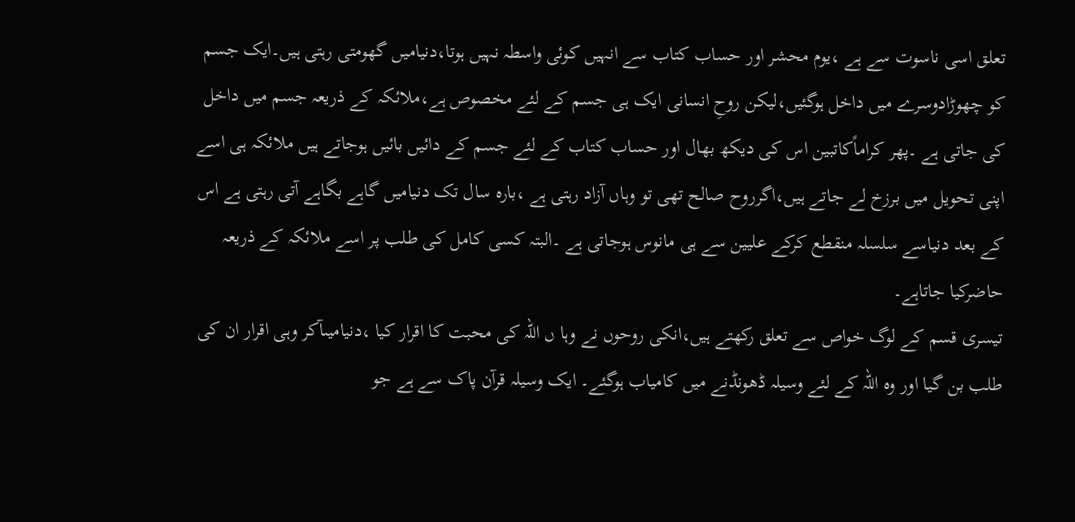تعلق اسی ناسوت سے ہے ،یوم محشر اور حساب کتاب سے انہیں کوئی واسطہ نہیں ہوتا،دنیامیں گھومتی رہتی ہیں۔ایک جسم کو چھوڑادوسرے میں داخل ہوگئیں،لیکن روحِ انسانی ایک ہی جسم کے لئے مخصوص ہے،ملائکہ کے ذریعہ جسم میں داخل کی جاتی ہے ۔پھر کراماًکاتبین اس کی دیکھ بھال اور حساب کتاب کے لئے جسم کے دائیں بائیں ہوجاتے ہیں ملائکہ ہی اسے اپنی تحویل میں برزخ لے جاتے ہیں،اگرروح صالح تھی تو وہاں آزاد رہتی ہے ،بارہ سال تک دنیامیں گاہے بگاہے آتی رہتی ہے اس کے بعد دنیاسے سلسلہ منقطع کرکے علیین سے ہی مانوس ہوجاتی ہے ۔البتہ کسی کامل کی طلب پر اسے ملائکہ کے ذریعہ حاضرکیا جاتاہے۔
تیسری قسم کے لوگ خواص سے تعلق رکھتے ہیں،انکی روحوں نے وہا ں اللہ کی محبت کا اقرار کیا ،دنیامیںآکر وہی اقرار ان کی طلب بن گیا اور وہ اللہ کے لئے وسیلہ ڈھونڈنے میں کامیاب ہوگئے۔ ایک وسیلہ قرآن پاک سے ہے جو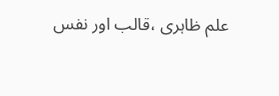علم ظاہری ،قالب اور نفس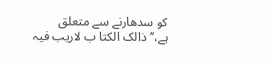کو سدھارنے سے متعلق ہے،’’ذالک الکتا ب لاریب فیہ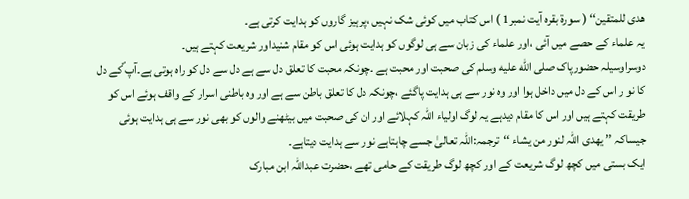ھدی للمتقین‘‘ ( سورۃ بقرہ آیت نمبر1 ) اس کتاب میں کوئی شک نہیں ،پرہیز گاروں کو ہدایت کرتی ہے۔
یہ علماء کے حصے میں آئی ،اور علماء کی زبان سے ہی لوگوں کو ہدایت ہوئی اس کو مقام شنیداور شریعت کہتے ہیں۔
دوسراوسیلہ حضورپاک صلى الله عليه وسلم کی صحبت اور محبت ہے ۔چونکہ محبت کا تعلق دل سے ہے دل سے دل کو راہ ہوتی ہے۔آپ ؐکے دل کا نو ر اس کے دل میں داخل ہوا اور وہ نور سے ہی ہدایت پاگئے ،چونکہ دل کا تعلق باطن سے ہے اور وہ باطنی اسرار کے واقف ہوئے اس کو طریقت کہتے ہیں اور اس کا مقام دیدہے یہ لوگ اولیاء اللہ کہلائے اور ان کی صحبت میں بیٹھنے والوں کو بھی نور سے ہی ہدایت ہوئی جیساکہ ’’ یھدی اللہ لنور من یشاء ‘‘ترجمہ:اللہ تعالیٰ جسے چاہتاہے نور سے ہدایت دیتاہے۔
ایک بستی میں کچھ لوگ شریعت کے اور کچھ لوگ طریقت کے حامی تھے ،حضرت عبداللہ ابن مبارک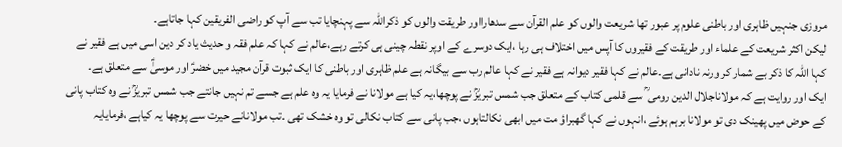مروزی جنہیں ظاہری اور باطنی علوم پر عبور تھا شریعت والوں کو علم القرآن سے سدھارااور طریقت والوں کو ذکراللہ سے پہنچایا تب سے آپ کو راضی الفریقین کہا جاتاہے۔
لیکن اکثر شریعت کے علماء اور طریقت کے فقیروں کا آپس میں اختلاف ہی رہا ،ایک دوسرے کے اوپر نقطہ چینی ہی کرتے رہے،عالم نے کہا کہ علم فقہ و حدیث یاد کر دین اسی میں ہے فقیر نے کہا اللہ کا ذکر بے شمار کر ورنہ نادانی ہے۔عالم نے کہا فقیر دیوانہ ہے فقیر نے کہا عالم رب سے بیگانہ ہے علم ظاہری اور باطنی کا ایک ثبوت قرآن مجید میں خضرؑ اور موسیٰؑ سے متعلق ہے۔
ایک اور روایت ہے کہ مولاناجلال الدین رومی ؒ سے قلمی کتاب کے متعلق جب شمس تبریزؒ نے پوچھا،یہ کیا ہے مولانا نے فرمایا یہ وہ علم ہے جسے تم نہیں جانتے جب شمس تبریزؒ نے وہ کتاب پانی کے حوض میں پھینک دی تو مولانا برہم ہوئے ،انہوں نے کہا گھبراؤ مت میں ابھی نکالتاہوں ،جب پانی سے کتاب نکالی تو وہ خشک تھی ۔تب مولانانے حیرت سے پوچھا یہ کیاہے ،فرمایایہ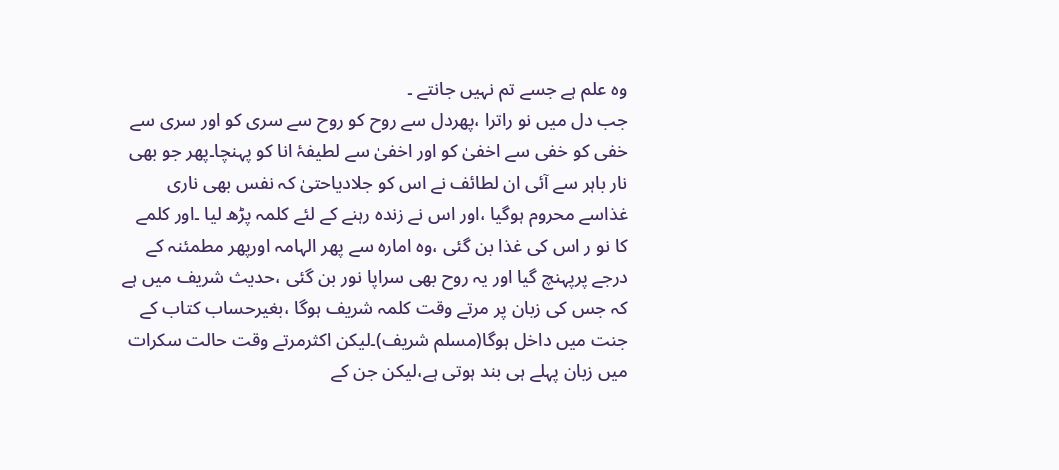وہ علم ہے جسے تم نہیں جانتے ۔
جب دل میں نو راترا ،پھردل سے روح کو روح سے سری کو اور سری سے خفی کو خفی سے اخفیٰ کو اور اخفیٰ سے لطیفۂ انا کو پہنچا۔پھر جو بھی نار باہر سے آئی ان لطائف نے اس کو جلادیاحتیٰ کہ نفس بھی ناری غذاسے محروم ہوگیا ،اور اس نے زندہ رہنے کے لئے کلمہ پڑھ لیا ۔اور کلمے کا نو ر اس کی غذا بن گئی ،وہ امارہ سے پھر الہامہ اورپھر مطمئنہ کے درجے پرپہنچ گیا اور یہ روح بھی سراپا نور بن گئی ،حدیث شریف میں ہے کہ جس کی زبان پر مرتے وقت کلمہ شریف ہوگا ،بغیرحساب کتاب کے جنت میں داخل ہوگا(مسلم شریف)۔لیکن اکثرمرتے وقت حالت سکرات میں زبان پہلے ہی بند ہوتی ہے،لیکن جن کے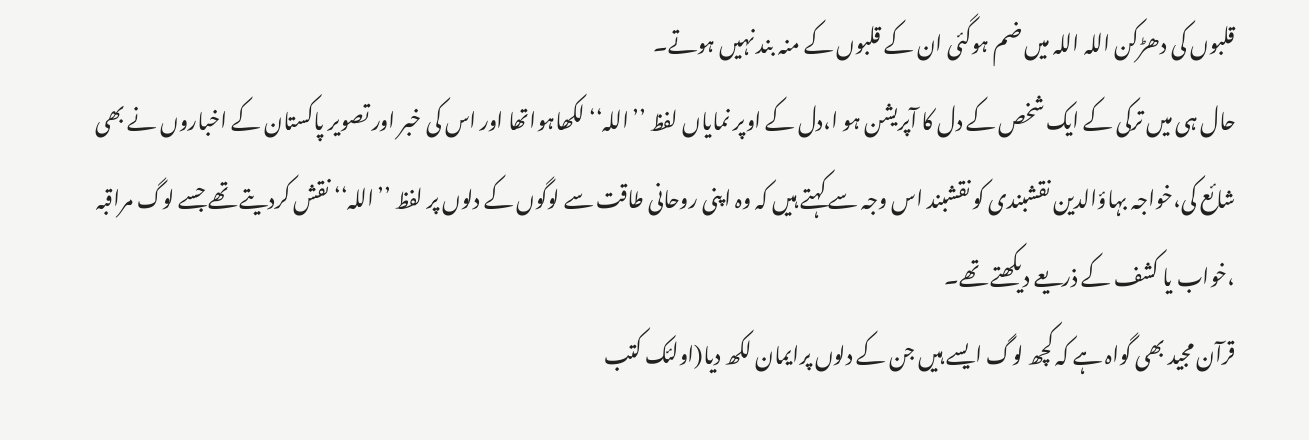قلبوں کی دھڑکن اللہ اللہ میں ضم ہوگئی ان کے قلبوں کے منہ بند نہیں ہوتے۔
حال ہی میں ترکی کے ایک شخص کے دل کا آپریشن ہو ا،دل کے اوپر نمایاں لفظ ’’اللہ‘‘ لکھاہواتھا اور اس کی خبر اور تصویر پاکستان کے اخباروں نے بھی شائع کی،خواجہ بہاؤالدین نقشبندی کو نقشبند اس وجہ سے کہتے ہیں کہ وہ اپنی روحانی طاقت سے لوگوں کے دلوں پر لفظ ’’اللہ‘‘ نقش کردیتے تھے جسے لوگ مراقبہ ،خواب یا کشف کے ذریعے دیکھتے تھے۔
قرآن مجید بھی گواہ ہے کہ کچھ لوگ ایسے ہیں جن کے دلوں پرایمان لکھ دیا(اولئک کتب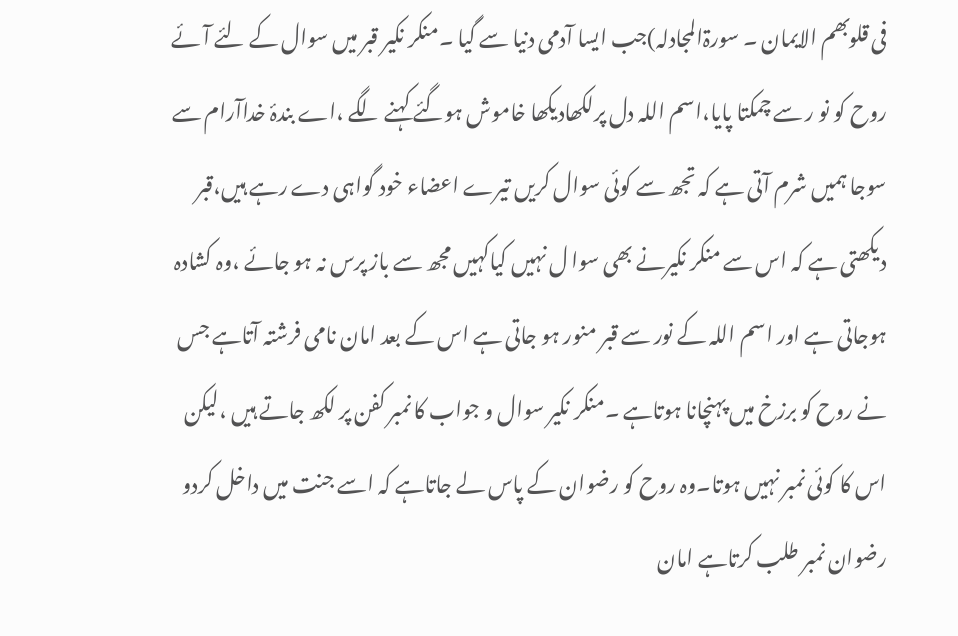فی قلوبھم الایمان ۔ سورۃالمجادلہ)جب ایسا آدمی دنیا سے گیا ۔منکر نکیر قبر میں سوال کے لئے آئے روح کو نو ر سے چمکتا پایا،اسم اللہ دل پرلکھادیکھا خاموش ہوگئے کہنے لگے ،اے بندۂ خداآرام سے سوجا ہمیں شرم آتی ہے کہ تجھ سے کوئی سوال کریں تیرے اعضاء خود گواہی دے رہے ہیں،قبر دیکھتی ہے کہ اس سے منکر نکیرنے بھی سوا ل نہیں کیاکہیں مجھ سے باز پرس نہ ہو جائے ،وہ کشادہ ہوجاتی ہے اور اسم اللہ کے نور سے قبر منور ہو جاتی ہے اس کے بعد امان نامی فرشتہ آتاہے جس نے روح کو برزخ میں پہنچانا ہوتاہے ۔منکر نکیر سوال و جواب کا نمبر کفن پر لکھ جاتے ہیں ،لیکن اس کا کوئی نمبر نہیں ہوتا۔وہ روح کو رضوان کے پاس لے جاتاہے کہ اسے جنت میں داخل کردو رضوان نمبر طلب کرتاہے امان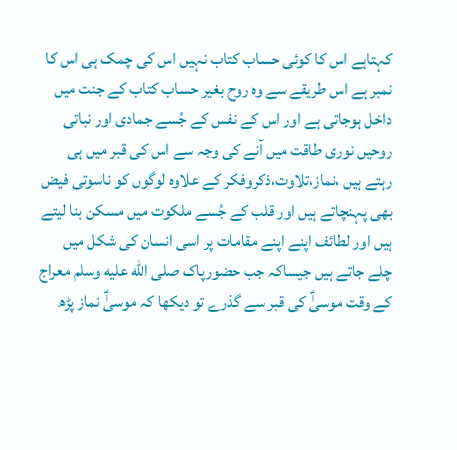کہتاہے اس کا کوئی حساب کتاب نہیں اس کی چمک ہی اس کا نمبر ہے اس طریقے سے وہ روح بغیر حساب کتاب کے جنت میں داخل ہوجاتی ہے اور اس کے نفس کے جُسے جمادی اور نباتی روحیں نوری طاقت میں آنے کی وجہ سے اس کی قبر میں ہی رہتے ہیں ،نماز،تلاوت،ذکروفکر کے علاوہ لوگوں کو ناسوتی فیض بھی پہنچاتے ہیں اور قلب کے جُسے ملکوت میں مسکن بنا لیتے ہیں اور لطائف اپنے اپنے مقامات پر اسی انسان کی شکل میں چلے جاتے ہیں جیساکہ جب حضورپاک صلى الله عليه وسلم معراج کے وقت موسیٰؑ کی قبر سے گذرے تو دیکھا کہ موسیٰؑ نماز پڑھ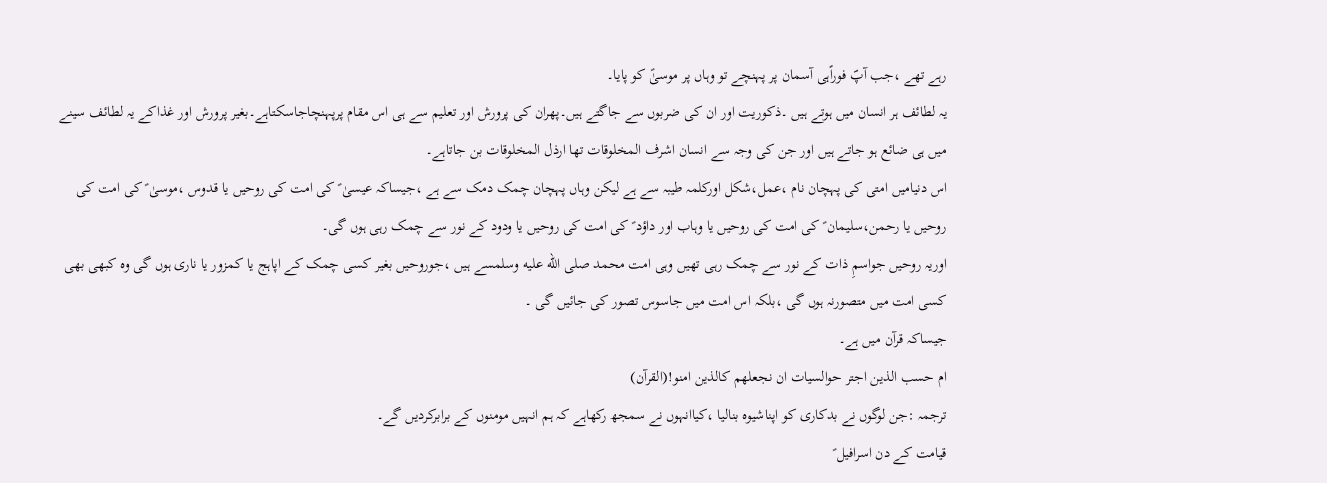رہے تھے ،جب آپؐ فوراًہی آسمان پر پہنچے تو وہاں پر موسیٰؑ کو پایا۔
یہ لطائف ہر انسان میں ہوتے ہیں ۔ذکوریت اور ان کی ضربوں سے جاگتے ہیں۔پھران کی پرورش اور تعلیم سے ہی اس مقام پرپہنچاجاسکتاہے۔بغیر پرورش اور غذاکے یہ لطائف سینے میں ہی ضائع ہو جاتے ہیں اور جن کی وجہ سے انسان اشرف المخلوقات تھا ارذل المخلوقات بن جاتاہے۔
اس دنیامیں امتی کی پہچان نام ،عمل،شکل اورکلمہ طیبہ سے ہے لیکن وہاں پہچان چمک دمک سے ہے ،جیساکہ عیسیٰ ؑ کی امت کی روحیں یا قدوس ،موسیٰ ؑ کی امت کی روحیں یا رحمن،سلیمان ؑ کی امت کی روحیں یا وہاب اور داؤد ؑ کی امت کی روحیں یا ودود کے نور سے چمک رہی ہوں گی۔
اوریہ روحیں جواسمِ ذات کے نور سے چمک رہی تھیں وہی امت محمد صلى الله عليه وسلمسے ہیں ،جوروحیں بغیر کسی چمک کے اپاہج یا کمزور یا ناری ہوں گی وہ کبھی بھی کسی امت میں متصورنہ ہوں گی ،بلکہ اس امت میں جاسوس تصور کی جائیں گی ۔
جیساکہ قرآن میں ہے۔
ام حسب الذین اجتر حوالسیات ان نجعلھم کالذین امنو!(القرآن)
ترجمہ :جن لوگوں نے بدکاری کو اپناشیوہ بنالیا ،کیاانہوں نے سمجھ رکھاہے کہ ہم انہیں مومنوں کے برابرکردیں گے۔
قیامت کے دن اسرافیل ؑ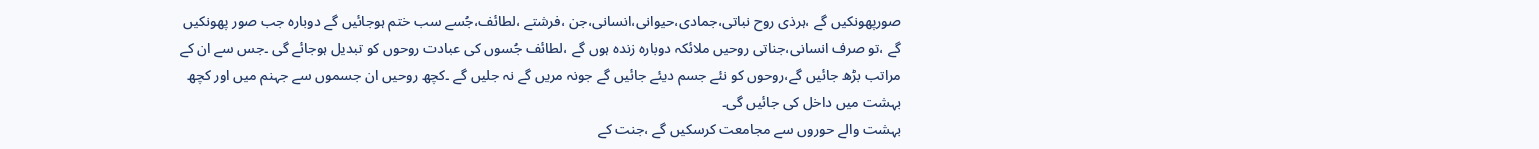صورپھونکیں گے ،ہرذی روح نباتی،جمادی،حیوانی،انسانی،جن ،فرشتے ،لطائف،جُسے سب ختم ہوجائیں گے دوبارہ جب صور پھونکیں گے ،تو صرف انسانی،جناتی روحیں ملائکہ دوبارہ زندہ ہوں گے ،لطائف جُسوں کی عبادت روحوں کو تبدیل ہوجائے گی ۔جس سے ان کے مراتب بڑھ جائیں گے،روحوں کو نئے جسم دیئے جائیں گے جونہ مریں گے نہ جلیں گے ۔کچھ روحیں ان جسموں سے جہنم میں اور کچھ بہشت میں داخل کی جائیں گی۔
بہشت والے حوروں سے مجامعت کرسکیں گے ،جنت کے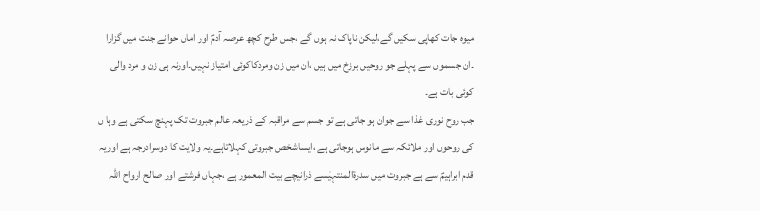میوہ جات کھاپی سکیں گے،لیکن ناپاک نہ ہوں گے ،جس طرح کچھ عرصہ آدمؑ اور اماں حوانے جنت میں گزارا ۔ان جسموں سے پہلے جو روحیں برزخ میں ہیں ،ان میں زن ومردکاکوئی امتیاز نہیں۔اورنہ ہی زن و مرد والی کوئی بات ہے۔
جب روح نوری غذا سے جوان ہو جاتی ہے تو جسم سے مراقبہ کے ذریعہ عالم جبروت تک پہنچ سکتی ہے وہا ں کی روحوں اور ملائکہ سے مانوس ہوجاتی ہے ،ایساشخص جبروتی کہلاتاہے۔یہ ولایت کا دوسرادرجہ ہے اوریہ قدم ابراہیمؑ سے ہے جبروت میں سدرۃالمنتہیٰسے ذرانیچے بیت المعمور ہے ،جہاں فرشتے اور صالح ارواح اللہ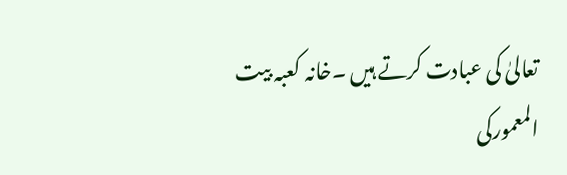تعالیٰ کی عبادت کرتے ہیں ۔خانہ کعبہ بیت المعمورکی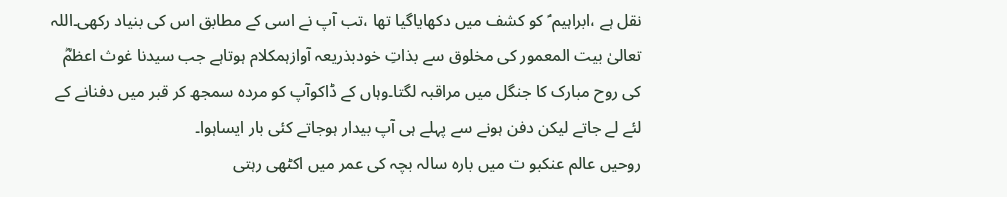نقل ہے ،ابراہیم ؑ کو کشف میں دکھایاگیا تھا ،تب آپ نے اسی کے مطابق اس کی بنیاد رکھی۔اللہ تعالیٰ بیت المعمور کی مخلوق سے بذاتِ خودبذریعہ آوازہمکلام ہوتاہے جب سیدنا غوث اعظمؓ کی روح مبارک کا جنگل میں مراقبہ لگتا۔وہاں کے ڈاکوآپ کو مردہ سمجھ کر قبر میں دفنانے کے لئے لے جاتے لیکن دفن ہونے سے پہلے ہی آپ بیدار ہوجاتے کئی بار ایساہوا۔
روحیں عالم عنکبو ت میں بارہ سالہ بچہ کی عمر میں اکٹھی رہتی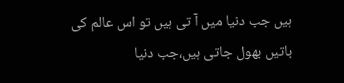ہیں جب دنیا میں آ تی ہیں تو اس عالم کی باتیں بھول جاتی ہیں،جب دنیا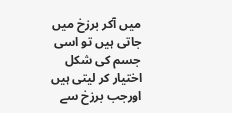میں آکر برزخ میں جاتی ہیں تو اسی جسم کی شکل اختیار کر لیتی ہیں اورجب برزخ سے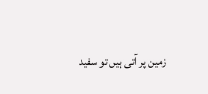زمین پر آتی ہیں تو سفید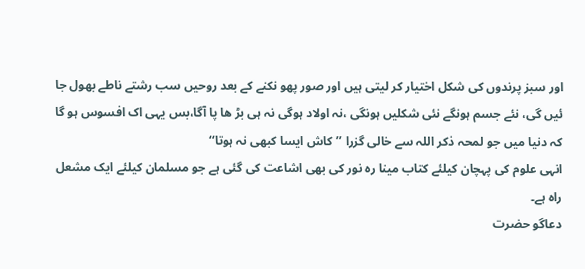اور سبز پرندوں کی شکل اختیار کر لیتی ہیں اور صور پھو نکنے کے بعد روحیں سب رشتے ناطے بھول جا ئیں گی، نئے جسم ہونگے نئی شکلیں ہونگی ،نہ اولاد ہوگی نہ ہی بڑ ھا پا آگا،بس یہی اک افسوس ہو گا کہ دنیا میں جو لمحہ ذکر اللہ سے خالی گزرا ’’کاش ایسا کبھی نہ ہوتا‘‘
انہی علوم کی پہچان کیلئے کتاب مینا رہ نور کی بھی اشاعت کی گئی ہے جو مسلمان کیلئے ایک مشعل راہ ہے۔
دعاگو حضرت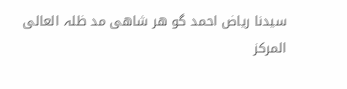سیدنا ریاض احمد گو ھر شاھی مد ظلہ العالی
المرکز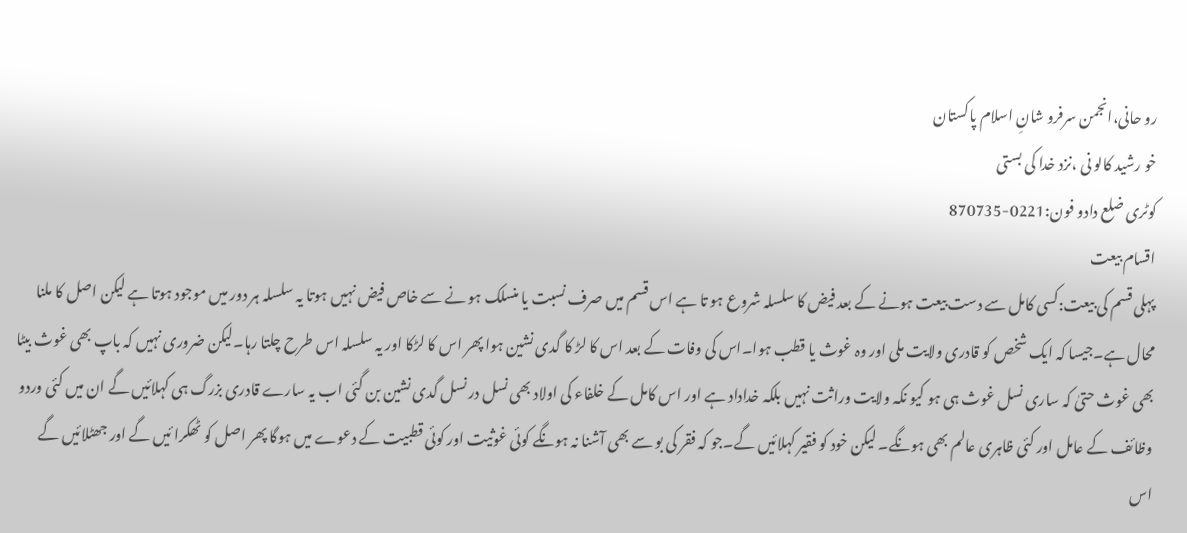رو حانی،انجمن سرفرو شانِ اسلام پاکستان
خو رشید کالو نی ،نزد خدا کی بستی
کوٹری ضلع دادو فون:0221-870735
اقسام بیعت
پہلی قسم کی بیعت:کسی کامل سے دست بیعت ہونے کے بعد فیض کا سلسلہ شروع ہو تا ہے اس قسم میں صرف نسبت یا منسلک ہو نے سے خاص فیض نہیں ہوتا یہ سلسلہ ہر دور میں موجود ہوتا ہے لیکن اصل کا ملنا محال ہے۔جیسا کہ ایک شخص کو قادری ولایت ملی اور وہ غوث یا قطب ہوا۔اس کی وفات کے بعد اس کا لڑ کا گدی نشین ہوا پھر اس کا لڑکا اور یہ سلسلہ اس طرح چلتا رہا۔لیکن ضروری نہیں کہ باپ بھی غوث بیٹا بھی غوث حتیٰ کہ ساری نسل غوث ہی ہو کیو نکہ ولایت وراثت نہیں بلکہ خداداد ہے اور اس کامل کے خلفاء کی اولاد بھی نسل در نسل گدی نشین بن گئی اب یہ سارے قادری بزرگ ہی کہلائیں گے ان میں کئی وردو وظائف کے عامل اور کئی ظاہری عالم بھی ہونگے۔ لیکن خود کو فقیر کہلائیں گے۔جو کہ فقر کی بو سے بھی آشنا نہ ہونگے کوئی غوثیت اور کوئی قطبیت کے دعوے میں ہوگا پھر اصل کو ٹھکرا ئیں گے اور جھٹلائیں گے اس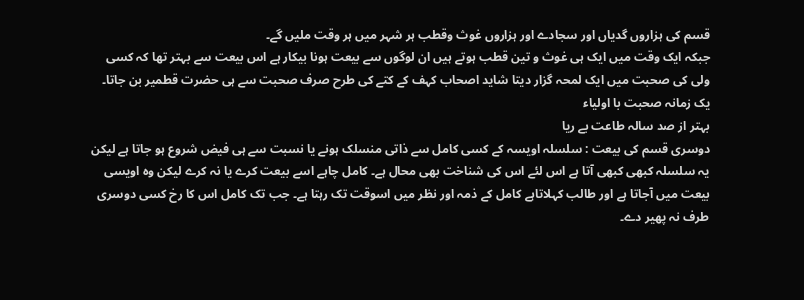قسم کی ہزاروں گدیاں اور سجادے اور ہزاروں غوث وقطب ہر شہر میں ہر وقت ملیں گے۔
جبکہ ایک وقت میں ایک ہی غوث و تین قطب ہوتے ہیں ان لوگوں سے بیعت ہونا بیکار ہے اس بیعت سے بہتر تھا کہ کسی ولی کی صحبت میں ایک لمحہ گزار دیتا شاید اصحاب کہف کے کتے کی طرح صرف صحبت سے ہی حضرت قطمیر بن جاتا۔
یک زمانہ صحبت با اولیاء
بہتر از صد سالہ طاعت بے ریا
دوسری قسم کی بیعت : سلسلہ اویسہ کے کسی کامل سے ذاتی منسلک ہونے یا نسبت سے ہی فیض شروع ہو جاتا ہے لیکن یہ سلسلہ کبھی کبھی آتا ہے اس لئے اس کی شناخت بھی محال ہے۔ کامل چاہے اسے بیعت کرے یا نہ کرے لیکن وہ اویسی بیعت میں آجاتا ہے اور طالب کہلاتاہے کامل کے ذمہ اور نظر میں اسوقت تک رہتا ہے۔ جب تک کامل اس کا رخ کسی دوسری طرف نہ پھیر دے۔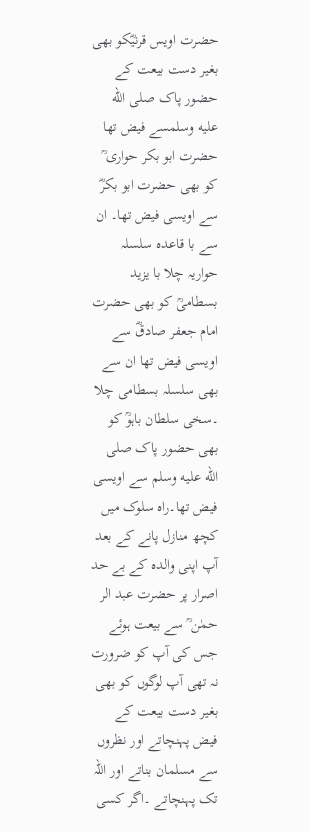حضرت اویس قرنیؓکو بھی بغیر دست بیعت کے حضور پاک صلى الله عليه وسلمسے فیض تھا حضرت ابو بکر حواری ؒ کو بھی حضرت ابو بکرؓ سے اویسی فیض تھا۔ ان سے با قاعدہ سلسلہ حواریہ چلا با یزید بسطامیؒ کو بھی حضرت امام جعفر صادقؓ سے اویسی فیض تھا ان سے بھی سلسلہ بسطامی چلا ۔سخی سلطان باہوؒ کو بھی حضور پاک صلى الله عليه وسلم سے اویسی فیض تھا۔راہ سلوک میں کچھ منازل پانے کے بعد آپ اپنی والدہ کے بے حد اصرار پر حضرت عبد الر حمٰن ؒ سے بیعت ہوئے جس کی آپ کو ضرورت نہ تھی آپ لوگوں کو بھی بغیر دست بیعت کے فیض پہنچاتے اور نظروں سے مسلمان بناتے اور اللہ تک پہنچاتے ۔اگر کسی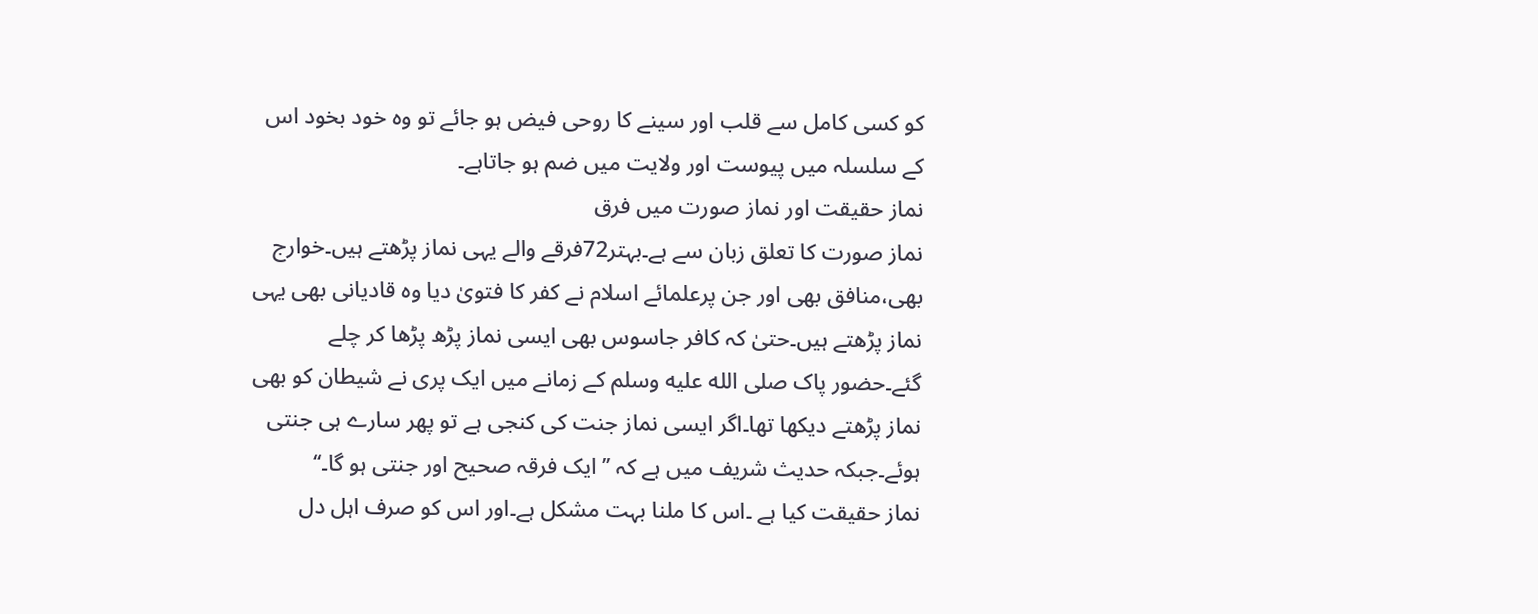کو کسی کامل سے قلب اور سینے کا روحی فیض ہو جائے تو وہ خود بخود اس کے سلسلہ میں پیوست اور ولایت میں ضم ہو جاتاہے۔
نماز حقیقت اور نماز صورت میں فرق
نماز صورت کا تعلق زبان سے ہے۔بہتر72فرقے والے یہی نماز پڑھتے ہیں۔خوارج بھی،منافق بھی اور جن پرعلمائے اسلام نے کفر کا فتویٰ دیا وہ قادیانی بھی یہی نماز پڑھتے ہیں۔حتیٰ کہ کافر جاسوس بھی ایسی نماز پڑھ پڑھا کر چلے گئے۔حضور پاک صلى الله عليه وسلم کے زمانے میں ایک پری نے شیطان کو بھی نماز پڑھتے دیکھا تھا۔اگر ایسی نماز جنت کی کنجی ہے تو پھر سارے ہی جنتی ہوئے۔جبکہ حدیث شریف میں ہے کہ ’’ ایک فرقہ صحیح اور جنتی ہو گا۔‘‘
نماز حقیقت کیا ہے ۔اس کا ملنا بہت مشکل ہے۔اور اس کو صرف اہل دل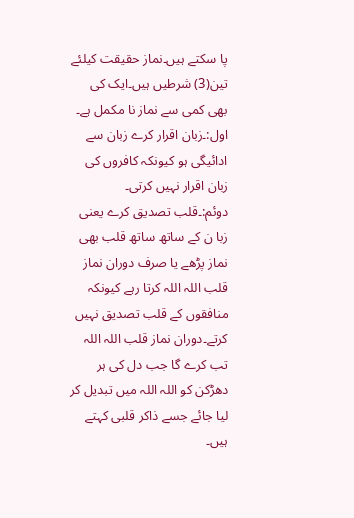پا سکتے ہیں۔نماز حقیقت کیلئے تین(3) شرطیں ہیں۔ایک کی بھی کمی سے نماز نا مکمل ہے۔
اول:۔زبان اقرار کرے زبان سے ادائیگی ہو کیونکہ کافروں کی زبان اقرار نہیں کرتی۔
دوئم:۔قلب تصدیق کرے یعنی زبا ن کے ساتھ ساتھ قلب بھی نماز پڑھے یا صرف دوران نماز قلب اللہ اللہ کرتا رہے کیونکہ منافقوں کے قلب تصدیق نہیں کرتے۔دوران نماز قلب اللہ اللہ تب کرے گا جب دل کی ہر دھڑکن کو اللہ اللہ میں تبدیل کر لیا جائے جسے ذاکر قلبی کہتے ہیں۔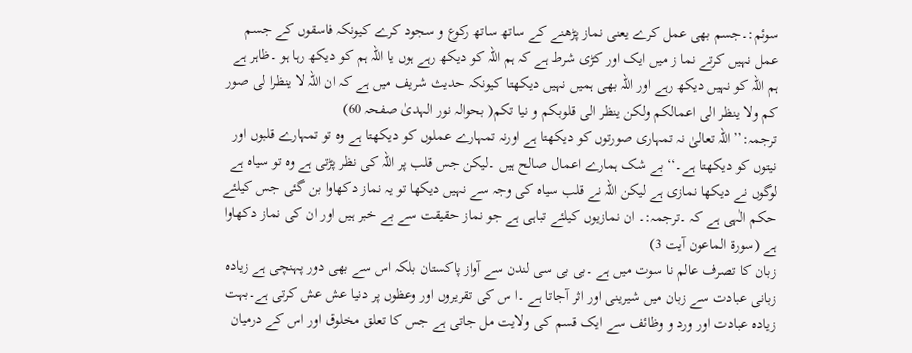سوئم:۔جسم بھی عمل کرے یعنی نماز پڑھنے کے ساتھ ساتھ رکوع و سجود کرے کیونکہ فاسقوں کے جسم عمل نہیں کرتے نما ز میں ایک اور کڑی شرط ہے کہ ہم اللہ کو دیکھ رہے ہوں یا اللہ ہم کو دیکھ رہا ہو ۔ظاہر ہے ہم اللہ کو نہیں دیکھ رہے اور اللہ بھی ہمیں نہیں دیکھتا کیونکہ حدیث شریف میں ہے کہ ان اللہ لا ینظرا لی صور کم ولا ینظر الی اعمالکم ولکن ینظر الی قلوبکم و نیا تکم( بحوالہ نور الہدیٰ صفحہ 60)
ترجمہ:’’اللہ تعالیٰ نہ تمہاری صورتوں کو دیکھتا ہے اورنہ تمہارے عملوں کو دیکھتا ہے وہ تو تمہارے قلبوں اور نیتوں کو دیکھتا ہے۔‘‘ بے شک ہمارے اعمال صالح ہیں ۔لیکن جس قلب پر اللہ کی نظر پڑتی ہے وہ تو سیاہ ہے
لوگوں نے دیکھا نمازی ہے لیکن اللہ نے قلب سیاہ کی وجہ سے نہیں دیکھا تو یہ نماز دکھاوا بن گئی جس کیلئے حکم الٰہی ہے کہ ۔ترجمہ:۔ ان نمازیوں کیلئے تباہی ہے جو نماز حقیقت سے بے خبر ہیں اور ان کی نماز دکھاوا ہے (سورۃ الماعون آیت 3)
زبان کا تصرف عالم نا سوت میں ہے ۔بی بی سی لندن سے آواز پاکستان بلکہ اس سے بھی دور پہنچی ہے زیادہ زبانی عبادت سے زبان میں شیرینی اور اثر آجاتا ہے ۔ا س کی تقریروں اور وعظوں پر دنیا عش عش کرتی ہے۔بہت زیادہ عبادت اور ورد و وظائف سے ایک قسم کی ولایت مل جاتی ہے جس کا تعلق مخلوق اور اس کے درمیان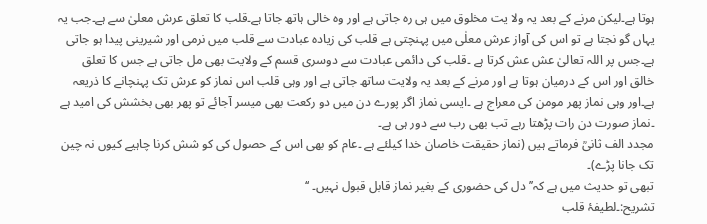ہوتا ہے۔لیکن مرنے کے بعد یہ ولا یت مخلوق میں ہی رہ جاتی ہے اور وہ خالی ہاتھ جاتا ہے۔قلب کا تعلق عرش معلیٰ سے ہے۔جب یہ یہاں گو نجتا ہے تو اس کی آواز عرش معلٰی میں پہنچتی ہے قلب کی زیادہ عبادت سے قلب میں نرمی اور شیرینی پیدا ہو جاتی ہے۔جس پر اللہ تعالیٰ عش عش کرتا ہے ۔قلب کی دائمی عبادت سے دوسری قسم کے ولایت بھی مل جاتی ہے جس کا تعلق خالق اور اس کے درمیان ہوتا ہے اور مرنے کے بعد یہ ولایت ساتھ جاتی ہے اور وہی قلب اس نماز کو عرش تک پہنچانے کا ذریعہ ہے۔اور وہی نماز پھر مومن کی معراج ہے ۔ایسی نماز اگر پورے دن میں دو رکعت بھی میسر آجائے تو پھر بھی بخشش کی امید ہے ۔نماز صورت دن رات پڑھتا رہے تب بھی رب سے دور ہی ہے۔
مجدد الف ثانیؒ فرماتے ہیں (نماز حقیقت خاصان خدا کیلئے ہے ۔عام کو بھی اس کے حصول کی کو شش کرنا چاہیے کیوں نہ چین تک جانا پڑے)۔
تبھی تو حدیث میں ہے کہ’’ دل کی حضوری کے بغیر نماز قابل قبول نہیں۔ ‘‘
تشریح:۔لطیفۂ قلب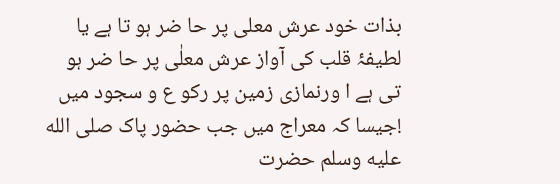بذات خود عرش معلی پر حا ضر ہو تا ہے یا لطیفۂ قلب کی آواز عرش معلٰی پر حا ضر ہو تی ہے ا ورنمازی زمین پر رکو ع و سجود میں !جیسا کہ معراج میں جب حضور پاک صلى الله عليه وسلم حضرت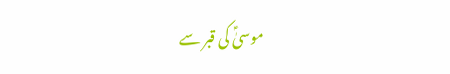موسیٰؑ کی قبر سے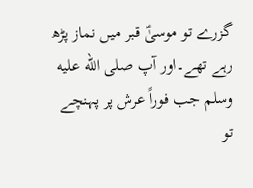گزرے تو موسیٰؑ قبر میں نماز پڑھ رہے تھے۔اور آپ صلى الله عليه وسلم جب فوراً عرش پر پہنچے تو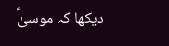دیکھا کہ موسیٰؑ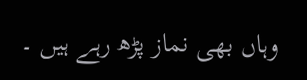وہاں بھی نماز پڑھ رہے ہیں ۔